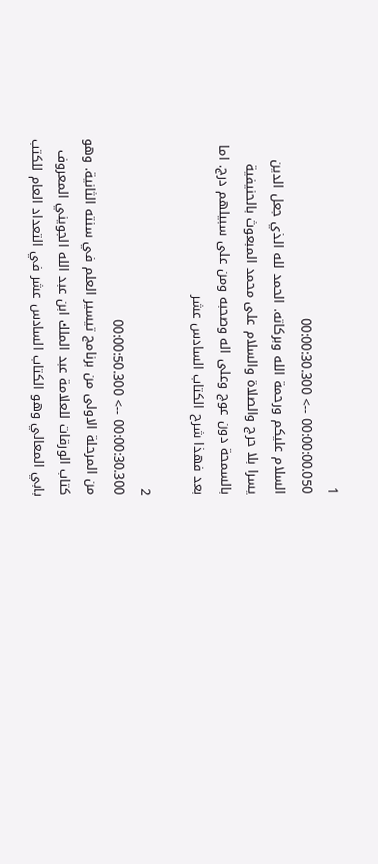1
00:00:00.050 --> 00:00:30.300
السلام عليكم ورحمة الله وبركاته. الحمد لله الذي جعل الدين يسرا بلا حرج والصلاة والسلام على محمد المبعوث بالحنيفية بالسمحة دون عوج وعلى اله وصحبه ومن على سبيلهم درج. اما بعد فهذا شرح الكتاب السادس عشر

2
00:00:30.300 --> 00:00:50.300
من المرحلة الاولى من برنامج تيسير العلم في سنته الثانية. وهو كتاب الورقات للعلامة عبد الملك ابن عبد الله الجويني المعروف بابي المعالي وهو الكتاب السادس عشر في التعداد العام للكتب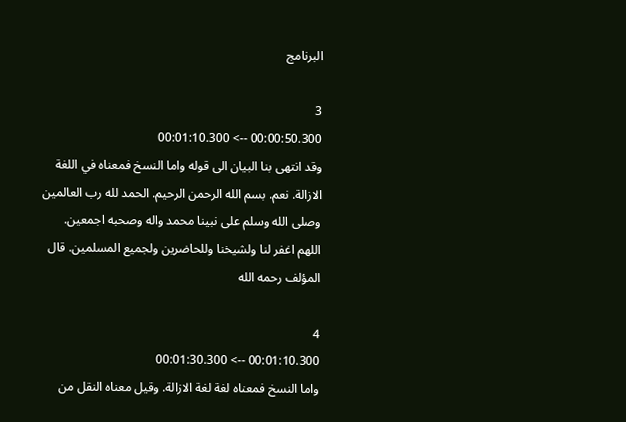البرنامج

3
00:00:50.300 --> 00:01:10.300
وقد انتهى بنا البيان الى قوله واما النسخ فمعناه في اللغة الازالة. نعم. بسم الله الرحمن الرحيم. الحمد لله رب العالمين وصلى الله وسلم على نبينا محمد واله وصحبه اجمعين. اللهم اغفر لنا ولشيخنا وللحاضرين ولجميع المسلمين. قال المؤلف رحمه الله

4
00:01:10.300 --> 00:01:30.300
واما النسخ فمعناه لغة لغة الازالة. وقيل معناه النقل من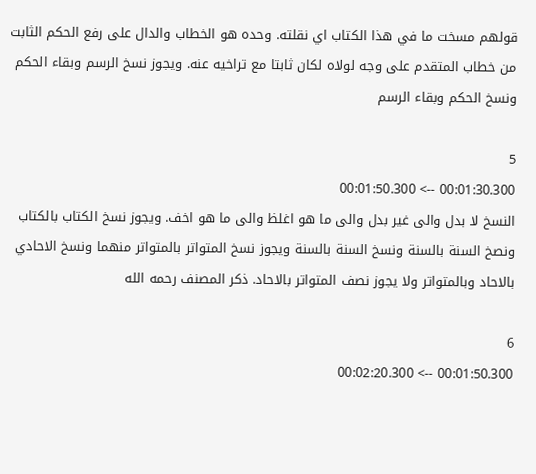قولهم مسخت ما في هذا الكتاب اي نقلته. وحده هو الخطاب والدال على رفع الحكم الثابت من خطاب المتقدم على وجه لولاه لكان ثابتا مع تراخيه عنه. ويجوز نسخ الرسم وبقاء الحكم ونسخ الحكم وبقاء الرسم

5
00:01:30.300 --> 00:01:50.300
النسخ لا بدل والى غير بدل والى ما هو اغلظ والى ما هو اخف. ويجوز نسخ الكتاب بالكتاب ونصخ السنة بالسنة ونسخ السنة بالسنة ويجوز نسخ المتواتر بالمتواتر منهما ونسخ الاحادي بالاحاد وبالمتواتر ولا يجوز نصف المتواتر بالاحاد. ذكر المصنف رحمه الله

6
00:01:50.300 --> 00:02:20.300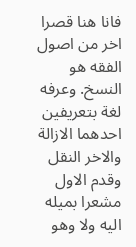فانا هنا قصرا اخر من اصول الفقه هو النسخ. وعرفه لغة بتعريفين احدهما الازالة والاخر النقل وقدم الاول مشعرا بميله اليه ولا وهو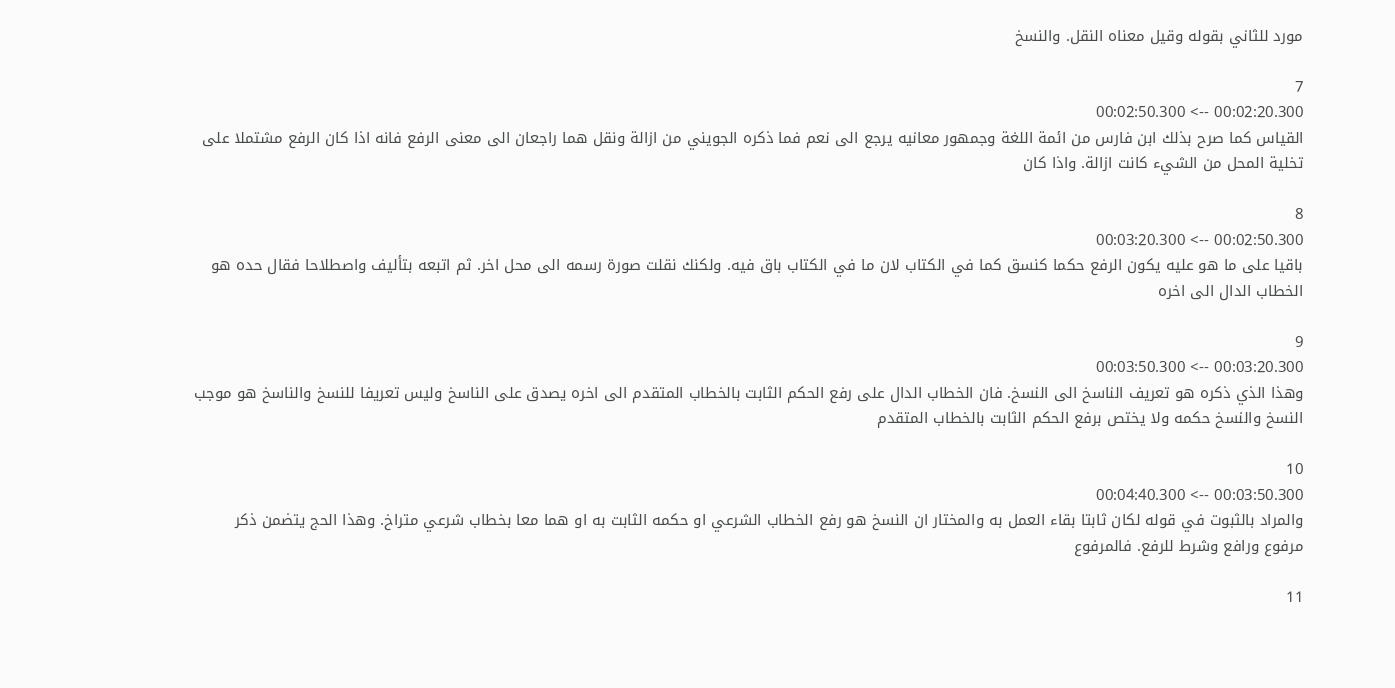مورد للثاني بقوله وقيل معناه النقل. والنسخ

7
00:02:20.300 --> 00:02:50.300
القياس كما صرح بذلك ابن فارس من ائمة اللغة وجمهور معانيه يرجع الى نعم فما ذكره الجويني من ازالة ونقل هما راجعان الى معنى الرفع فانه اذا كان الرفع مشتملا على تخلية المحل من الشيء كانت ازالة. واذا كان

8
00:02:50.300 --> 00:03:20.300
باقيا على ما هو عليه يكون الرفع حكما كنسق كما في الكتاب لان ما في الكتاب باق فيه. ولكنك نقلت صورة رسمه الى محل اخر. ثم اتبعه بتأليف واصطلاحا فقال حده هو الخطاب الدال الى اخره

9
00:03:20.300 --> 00:03:50.300
وهذا الذي ذكره هو تعريف الناسخ الى النسخ. فان الخطاب الدال على رفع الحكم الثابت بالخطاب المتقدم الى اخره يصدق على الناسخ وليس تعريفا للنسخ والناسخ هو موجب النسخ والنسخ حكمه ولا يختص برفع الحكم الثابت بالخطاب المتقدم

10
00:03:50.300 --> 00:04:40.300
والمراد بالثبوت في قوله لكان ثابتا بقاء العمل به والمختار ان النسخ هو رفع الخطاب الشرعي او حكمه الثابت به او هما معا بخطاب شرعي متراخ. وهذا الحج يتضمن ذكر مرفوع ورافع وشرط للرفع. فالمرفوع

11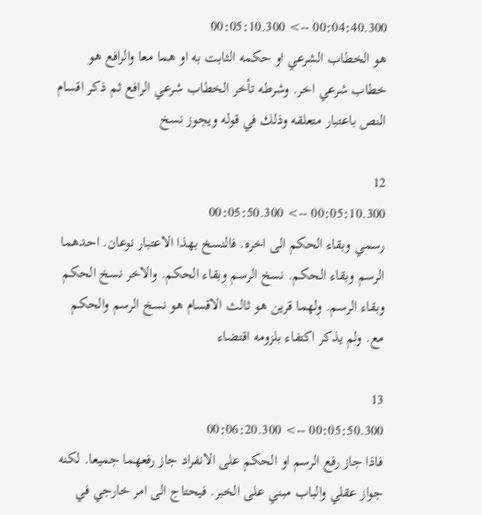00:04:40.300 --> 00:05:10.300
هو الخطاب الشرعي او حكمه الثابت به او هما معا والرافع هو خطاب شرعي اخر. وشرطه تأخر الخطاب شرعي الرافع ثم ذكر اقسام النص باعتبار متعلقه وذلك في قوله ويجوز نسخ

12
00:05:10.300 --> 00:05:50.300
رسمي وبقاء الحكم الى اخره. فالنسخ بهذا الاعتبار نوعان. احدهما الرسم وبقاء الحكم. نسخ الرسم وبقاء الحكم. والاخر نسخ الحكم وبقاء الرسم. ولهما قرين هو ثالث الاقسام هو نسخ الرسم والحكم مع. ولم يذكر اكتفاء بلزومه اقتضاء

13
00:05:50.300 --> 00:06:20.300
فاذا جاز رفع الرسم او الحكم على الانفراد جاز رفعهما جميعا. لكنه جواز عقلي والباب مبني على الخبر. فيحتاج الى امر خارجي في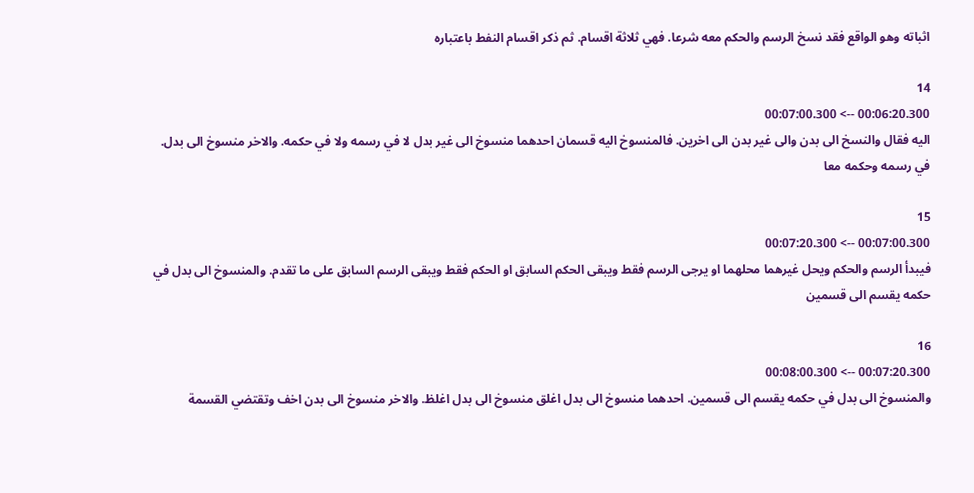اثباته وهو الواقع فقد نسخ الرسم والحكم معه شرعا. فهي ثلاثة اقسام. ثم ذكر اقسام النفط باعتباره

14
00:06:20.300 --> 00:07:00.300
اليه فقال والنسخ الى بدن والى غير بدن الى اخرين. فالمنسوخ اليه قسمان احدهما منسوخ الى غير بدل لا في رسمه ولا في حكمه. والاخر منسوخ الى بدل. في رسمه وحكمه معا

15
00:07:00.300 --> 00:07:20.300
فيبدأ الرسم والحكم ويحل غيرهما محلهما او يرجى الرسم فقط ويبقى الحكم السابق او الحكم فقط ويبقى الرسم السابق على ما تقدم. والمنسوخ الى بدل في حكمه يقسم الى قسمين

16
00:07:20.300 --> 00:08:00.300
والمنسوخ الى بدل في حكمه يقسم الى قسمين. احدهما منسوخ الى بدل اغلق منسوخ الى بدل اغلظ. والاخر منسوخ الى بدن اخف وتقتضي القسمة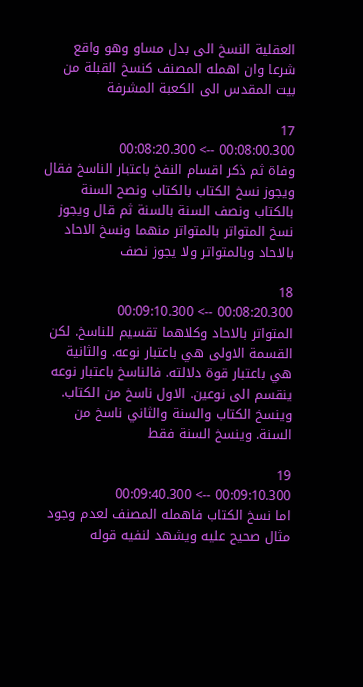العقلية النسخ الى بدل مساو وهو واقع شرعا وان اهمله المصنف كنسخ القبلة من بيت المقدس الى الكعبة المشرفة

17
00:08:00.300 --> 00:08:20.300
وفاة ثم ذكر اقسام النفخ باعتبار الناسخ فقال ويجوز نسخ الكتاب بالكتاب ونصح السنة بالكتاب ونصف السنة بالسنة ثم قال ويجوز نسخ المتواتر بالمتواتر منهما ونسخ الاحاد بالاحاد وبالمتواتر ولا يجوز نصف

18
00:08:20.300 --> 00:09:10.300
المتواتر بالاحاد وكلاهما تقسيم للناسخ. لكن القسمة الاولى هي باعتبار نوعه. والثانية هي باعتبار قوة دلالته. فالناسخ باعتبار نوعه ينقسم الى نوعين. الاول ناسخ من الكتاب. وينسخ الكتاب والسنة والثاني ناسخ من السنة. وينسخ السنة فقط

19
00:09:10.300 --> 00:09:40.300
اما نسخ الكتاب فاهمله المصنف لعدم وجود مثال صحيح عليه ويشهد لنفيه قوله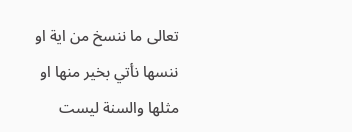تعالى ما ننسخ من اية او ننسها نأتي بخير منها او مثلها والسنة ليست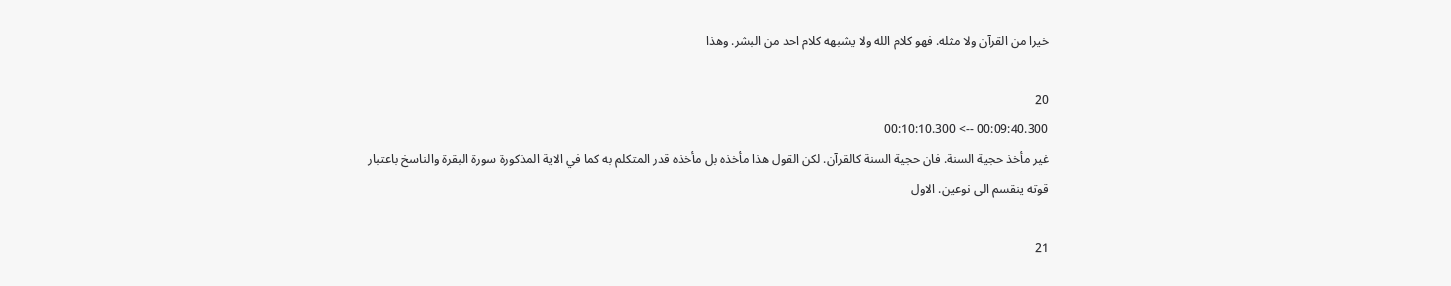خيرا من القرآن ولا مثله. فهو كلام الله ولا يشبهه كلام احد من البشر. وهذا

20
00:09:40.300 --> 00:10:10.300
غير مأخذ حجية السنة. فان حجية السنة كالقرآن. لكن القول هذا مأخذه بل مأخذه قدر المتكلم به كما في الاية المذكورة سورة البقرة والناسخ باعتبار قوته ينقسم الى نوعين. الاول

21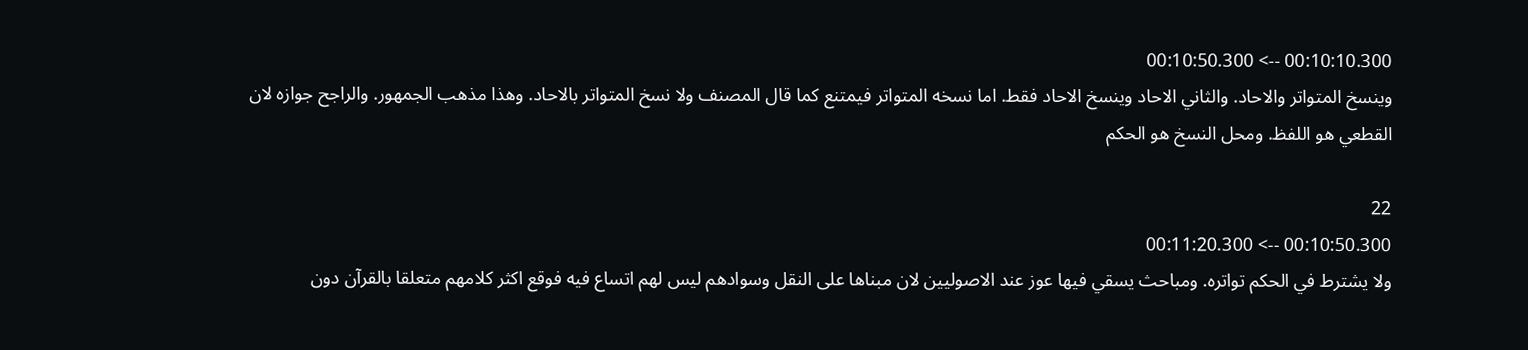00:10:10.300 --> 00:10:50.300
وينسخ المتواتر والاحاد. والثاني الاحاد وينسخ الاحاد فقط. اما نسخه المتواتر فيمتنع كما قال المصنف ولا نسخ المتواتر بالاحاد. وهذا مذهب الجمهور. والراجح جوازه لان القطعي هو اللفظ. ومحل النسخ هو الحكم

22
00:10:50.300 --> 00:11:20.300
ولا يشترط في الحكم تواتره. ومباحث يسقي فيها عوز عند الاصوليين لان مبناها على النقل وسوادهم ليس لهم اتساع فيه فوقع اكثر كلامهم متعلقا بالقرآن دون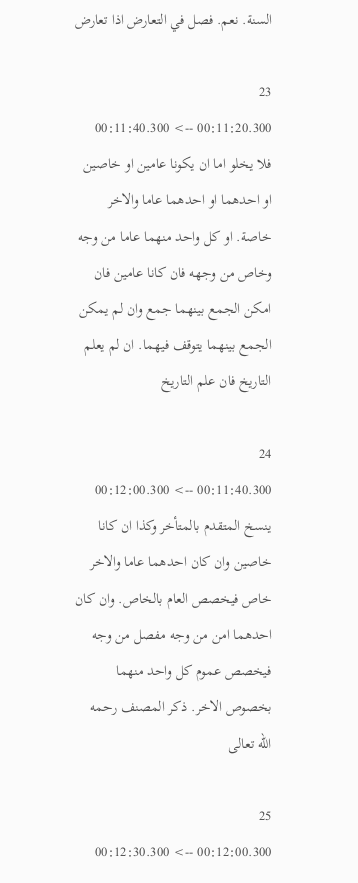السنة. نعم. فصل في التعارض اذا تعارض

23
00:11:20.300 --> 00:11:40.300
فلا يخلو اما ان يكونا عامين او خاصين او احدهما او احدهما عاما والاخر خاصة. او كل واحد منهما عاما من وجه وخاص من وجهه فان كانا عامين فان امكن الجمع بينهما جمع وان لم يمكن الجمع بينهما يتوقف فيهما. ان لم يعلم التاريخ فان علم التاريخ

24
00:11:40.300 --> 00:12:00.300
ينسخ المتقدم بالمتأخر وكذا ان كانا خاصين وان كان احدهما عاما والاخر خاص فيخصص العام بالخاص. وان كان احدهما امن من وجه مفصل من وجه فيخصص عموم كل واحد منهما بخصوص الاخر. ذكر المصنف رحمه الله تعالى

25
00:12:00.300 --> 00:12:30.300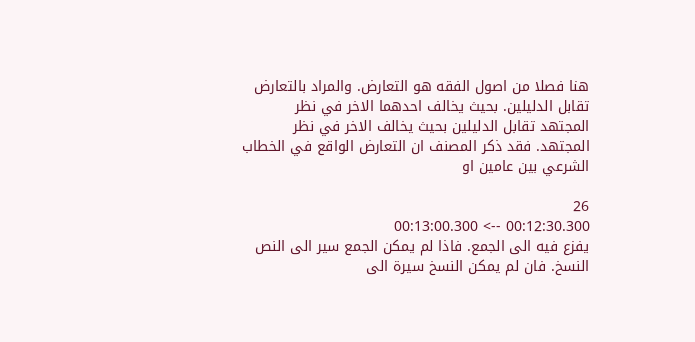هنا فصلا من اصول الفقه هو التعارض. والمراد بالتعارض تقابل الدليلين. بحيث يخالف احدهما الاخر في نظر المجتهد تقابل الدليلين بحيث يخالف الاخر في نظر المجتهد. فقد ذكر المصنف ان التعارض الواقع في الخطاب الشرعي بين عامين او

26
00:12:30.300 --> 00:13:00.300
يفزع فيه الى الجمع. فاذا لم يمكن الجمع سير الى النص النسخ. فان لم يمكن النسخ سيرة الى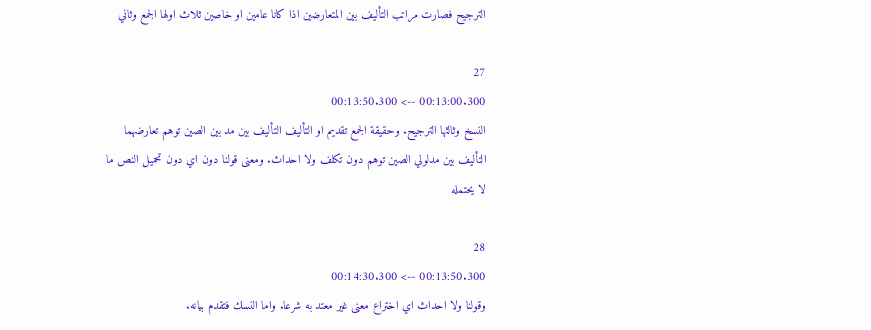الترجيح فصارت مراتب التأليف بين المتعارضين اذا كانا عامين او خاصين ثلاث اولها الجمع وثاني

27
00:13:00.300 --> 00:13:50.300
النسخ وثالثها الترجيح. وحقيقة الجمع تقديم او التأليف التأليف بين مد بين الصين توهم تعارضهما التأليف بين مدلولي الصين توهم دون تكلف ولا احداث. ومعنى قولنا دون اي دون تحميل النص ما لا يحتمله

28
00:13:50.300 --> 00:14:30.300
وقولنا ولا احداث اي اختراع معنى غير معتد به شرعا. واما النسك فتقدم بيانه.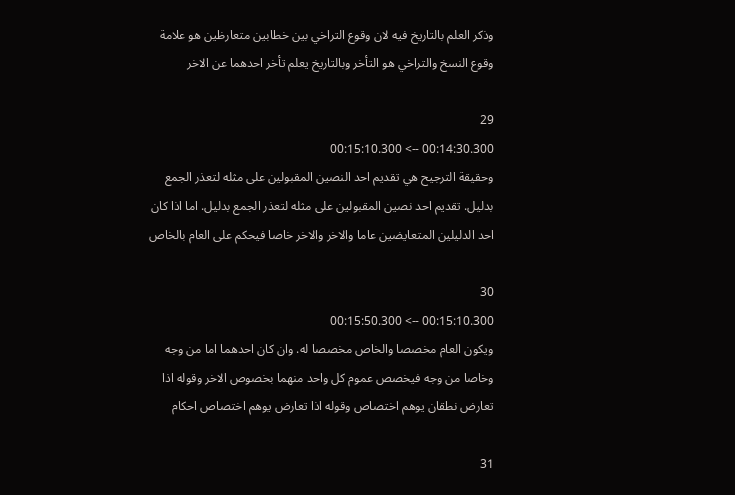وذكر العلم بالتاريخ فيه لان وقوع التراخي بين خطابين متعارظين هو علامة وقوع النسخ والتراخي هو التأخر وبالتاريخ يعلم تأخر احدهما عن الاخر

29
00:14:30.300 --> 00:15:10.300
وحقيقة الترجيح هي تقديم احد النصين المقبولين على مثله لتعذر الجمع بدليل. تقديم احد نصين المقبولين على مثله لتعذر الجمع بدليل. اما اذا كان احد الدليلين المتعايضين عاما والاخر والاخر خاصا فيحكم على العام بالخاص

30
00:15:10.300 --> 00:15:50.300
ويكون العام مخصصا والخاص مخصصا له. وان كان احدهما اما من وجه وخاصا من وجه فيخصص عموم كل واحد منهما بخصوص الاخر وقوله اذا تعارض نطقان يوهم اختصاص وقوله اذا تعارض يوهم اختصاص احكام

31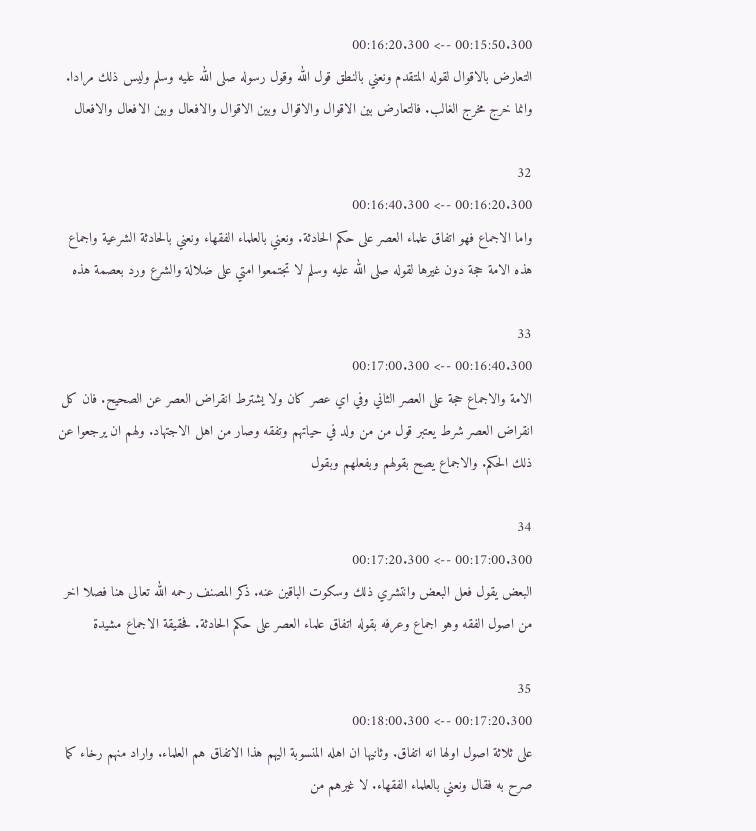00:15:50.300 --> 00:16:20.300
التعارض بالاقوال لقوله المتقدم ونعني بالنطق قول الله وقول رسوله صلى الله عليه وسلم وليس ذلك مرادا. وانما خرج مخرج الغالب. فالتعارض بين الاقوال والاقوال وبين الاقوال والافعال وبين الافعال والافعال

32
00:16:20.300 --> 00:16:40.300
واما الاجماع فهو اتفاق علماء العصر على حكم الحادثة. ونعني بالعلماء الفقهاء ونعني بالحادثة الشرعية واجماع هذه الامة حجة دون غيرها لقوله صلى الله عليه وسلم لا تجتمعوا امتي على ضلالة والشرع ورد بعصمة هذه

33
00:16:40.300 --> 00:17:00.300
الامة والاجماع حجة على العصر الثاني وفي اي عصر كان ولا يشترط انقراض العصر عن الصحيح. فان كل انقراض العصر شرط يعتبر قول من من ولد في حياتهم وتفقه وصار من اهل الاجتهاد. ولهم ان يرجعوا عن ذلك الحكم. والاجماع يصح بقولهم وبفعلهم وبقول

34
00:17:00.300 --> 00:17:20.300
البعض يقول فعل البعض وانتشري ذلك وسكوت الباقين عنه. ذكر المصنف رحمه الله تعالى هنا فصلا اخر من اصول الفقه وهو اجماع وعرفه بقوله اتفاق علماء العصر على حكم الحادثة. فحقيقة الاجماع مشيدة

35
00:17:20.300 --> 00:18:00.300
على ثلاثة اصول اولها انه اتفاق. وثانيها ان اهله المنسوبة اليهم هذا الاتفاق هم العلماء. واراد منهم رخاء كما صرح به فقال ونعني بالعلماء الفقهاء. لا غيرهم من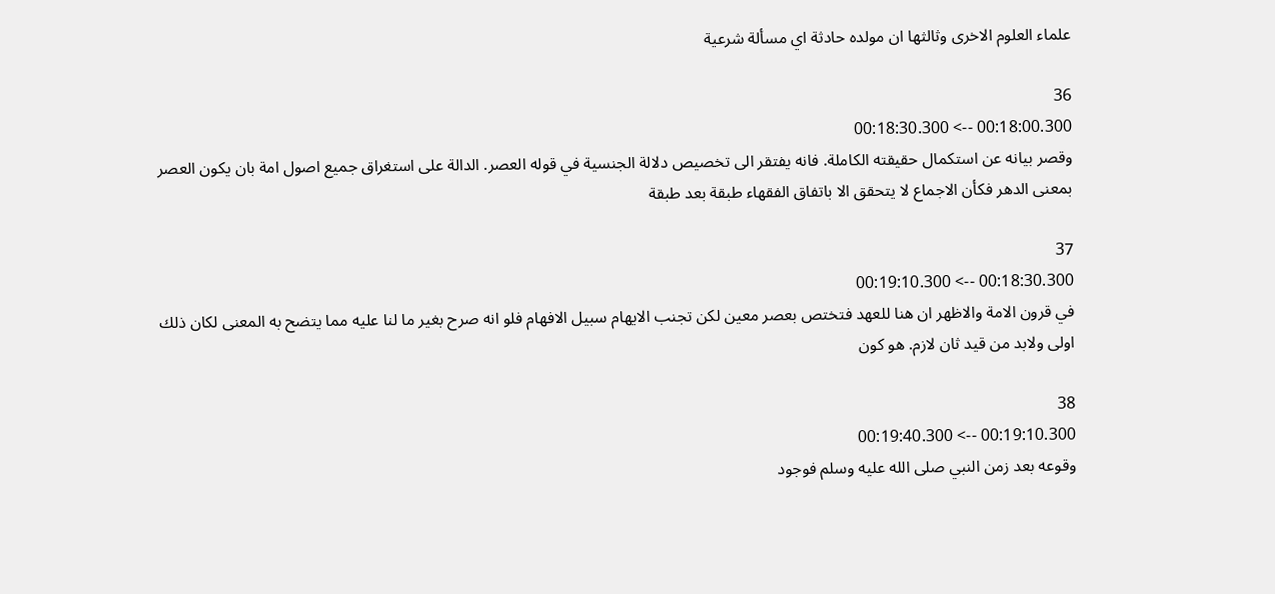علماء العلوم الاخرى وثالثها ان مولده حادثة اي مسألة شرعية

36
00:18:00.300 --> 00:18:30.300
وقصر بيانه عن استكمال حقيقته الكاملة. فانه يفتقر الى تخصيص دلالة الجنسية في قوله العصر. الدالة على استغراق جميع اصول امة بان يكون العصر بمعنى الدهر فكأن الاجماع لا يتحقق الا باتفاق الفقهاء طبقة بعد طبقة

37
00:18:30.300 --> 00:19:10.300
في قرون الامة والاظهر ان هنا للعهد فتختص بعصر معين لكن تجنب الايهام سبيل الافهام فلو انه صرح بغير ما لنا عليه مما يتضح به المعنى لكان ذلك اولى ولابد من قيد ثان لازم. هو كون

38
00:19:10.300 --> 00:19:40.300
وقوعه بعد زمن النبي صلى الله عليه وسلم فوجود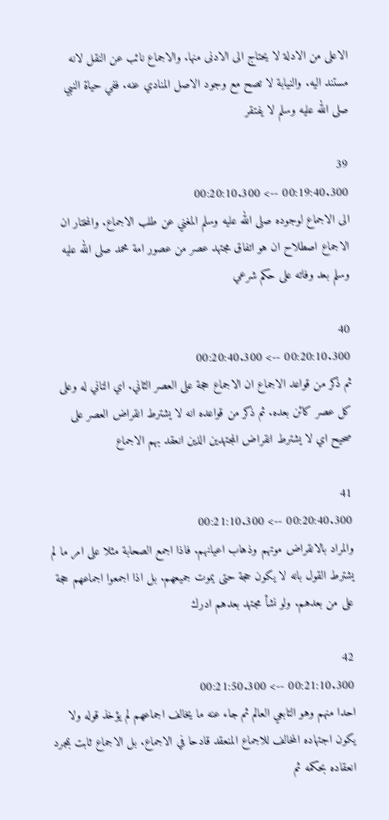الاعلى من الادلة لا يحتاج الى الادنى منها. والاجماع نائب عن النقل لانه مستند اليه. والنيابة لا تصح مع وجود الاصل المنادي عنه. ففي حياة النبي صلى الله عليه وسلم لا يفتقر

39
00:19:40.300 --> 00:20:10.300
الى الاجماع لوجوده صلى الله عليه وسلم المغني عن طلب الاجماع. والمختار ان الاجماع اصطلاح ان هو اتفاق مجتهد عصر من عصور امة محمد صلى الله عليه وسلم بعد وفاته على حكم شرعي

40
00:20:10.300 --> 00:20:40.300
ثم ذكر من قواعد الاجماع ان الاجماع حجة على العصر الثاني. اي التاني له وعلى كل عصر كائن بعده. ثم ذكر من قواعده انه لا يشترط انقراض العصر على صحيح اي لا يشترط انقراض المجتهدين الذين انعقد بهم الاجماع

41
00:20:40.300 --> 00:21:10.300
والمراد بالانقراض موتهم وذهاب اعيانهم. فاذا اجمع الصحابة مثلا على امر ما لم يشترط القول بانه لا يكون حجة حتى يموت جميعهم. بل اذا اجمعوا اجماعهم حجة على من بعدهم. ولو نشأ مجتهد بعدهم ادرك

42
00:21:10.300 --> 00:21:50.300
احدا منهم وهو التابعي العالم ثم جاء عنه ما يخالف اجماعهم لم يؤخذ قوله ولا يكون اجتهاده المخالف للاجماع المنعقد قادحا في الاجماع. بل الاجماع ثابت بمجرد انعقاده بحكمه ثم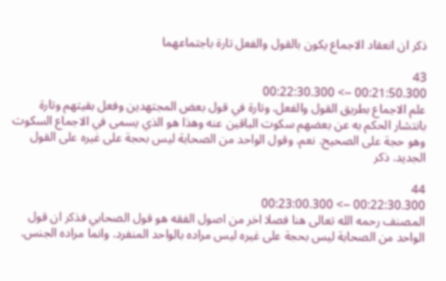ذكر ان انعقاد الاجماع يكون بالقول والفعل تارة باجتماعهما

43
00:21:50.300 --> 00:22:30.300
علم الاجماع بطريق القول والفعل. وتارة في قول بعض المجتهدين وفعل بقيتهم وتارة بانتشار الحكم به عن بعضهم سكوت الباقين عنه وهذا هو الذي يسمى في الاجماع السكوت وهو حجة على الصحيح. نعم. وقول الواحد من الصحابة ليس بحجة على غيره على القول الجديد. ذكر

44
00:22:30.300 --> 00:23:00.300
المصنف رحمه الله تعالى هنا فصلا اخر من اصول الفقه هو قول الصحابي فذكر ان قول الواحد من الصحابة ليس بحجة على غيره ليس مراده بالواحد المنفرد. وانما مراده الجنس.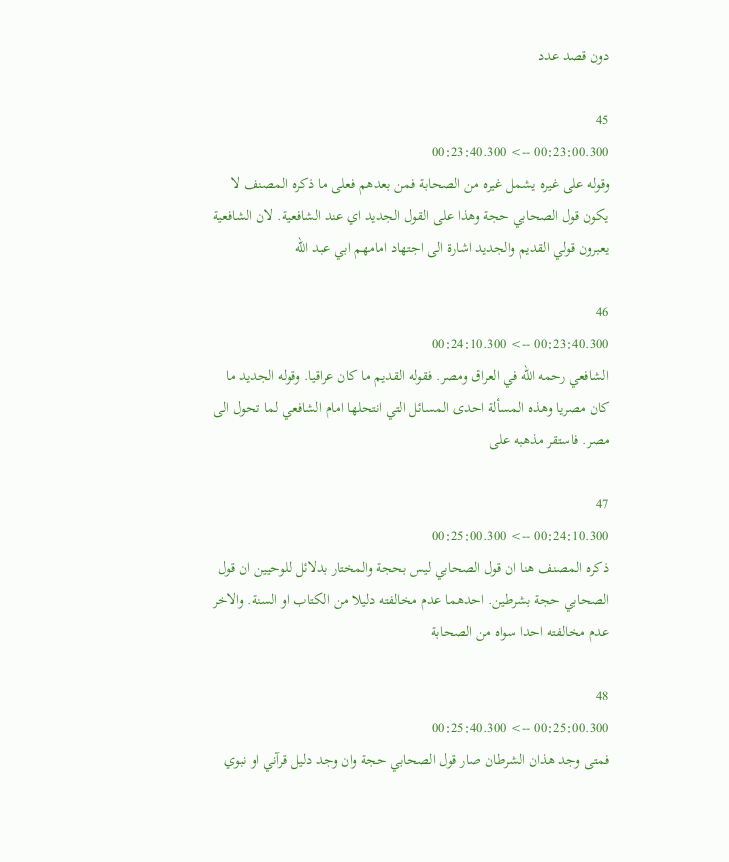دون قصد عدد

45
00:23:00.300 --> 00:23:40.300
وقوله على غيره يشمل غيره من الصحابة فمن بعدهم فعلى ما ذكره المصنف لا يكون قول الصحابي حجة وهذا على القول الجديد اي عند الشافعية. لان الشافعية يعبرون قولي القديم والجديد اشارة الى اجتهاد امامهم ابي عبد الله

46
00:23:40.300 --> 00:24:10.300
الشافعي رحمه الله في العراق ومصر. فقوله القديم ما كان عراقيا. وقوله الجديد ما كان مصريا وهذه المسألة احدى المسائل التي انتحلها امام الشافعي لما تحول الى مصر. فاستقر مذهبه على

47
00:24:10.300 --> 00:25:00.300
ذكره المصنف هنا ان قول الصحابي ليس بحجة والمختار بدلائل للوحيين ان قول الصحابي حجة بشرطين. احدهما عدم مخالفته دليلا من الكتاب او السنة. والاخر عدم مخالفته احدا سواه من الصحابة

48
00:25:00.300 --> 00:25:40.300
فمتى وجد هذان الشرطان صار قول الصحابي حجة وان وجد دليل قرآني او نبوي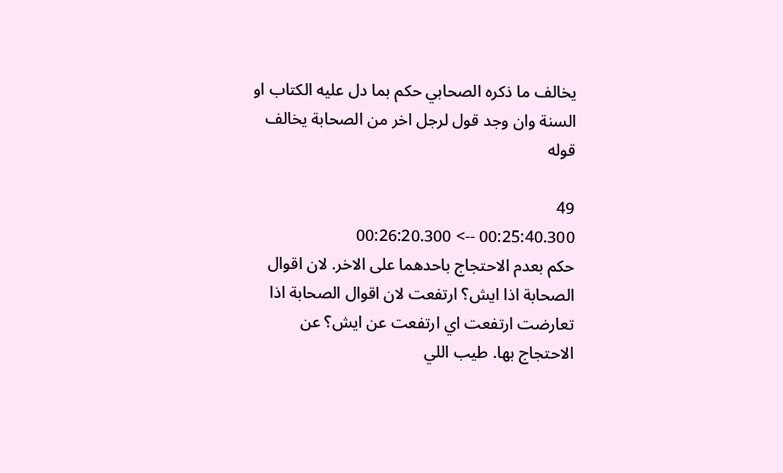يخالف ما ذكره الصحابي حكم بما دل عليه الكتاب او السنة وان وجد قول لرجل اخر من الصحابة يخالف قوله

49
00:25:40.300 --> 00:26:20.300
حكم بعدم الاحتجاج باحدهما على الاخر. لان اقوال الصحابة اذا ايش؟ ارتفعت لان اقوال الصحابة اذا تعارضت ارتفعت اي ارتفعت عن ايش؟ عن الاحتجاج بها. طيب اللي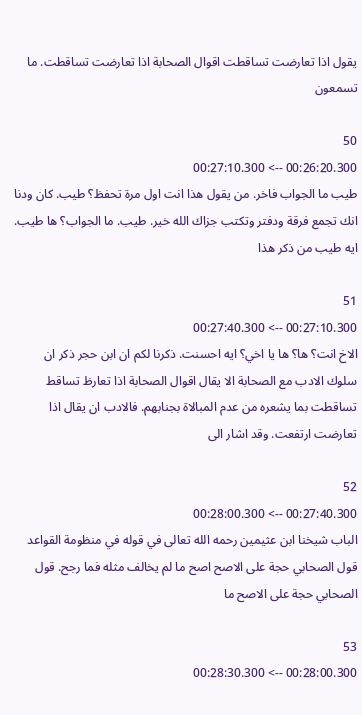يقول اذا تعارضت تساقطت اقوال الصحابة اذا تعارضت تساقطت. ما تسمعون

50
00:26:20.300 --> 00:27:10.300
طيب ما الجواب فاخر. من يقول هذا انت اول مرة تحفظ؟ طيب. كان ودنا انك تجمع فرقة ودفتر وتكتب جزاك الله خير. طيب. ما الجواب؟ ها طيب. ايه طيب من ذكر هذا

51
00:27:10.300 --> 00:27:40.300
الاخ انت؟ ها؟ ها يا اخي؟ ايه احسنت. ذكرنا لكم ان ابن حجر ذكر ان سلوك الادب مع الصحابة الا يقال اقوال الصحابة اذا تعارظ تساقط تساقطت بما يشعره من عدم المبالاة بجنابهم. فالادب ان يقال اذا تعارضت ارتفعت. وقد اشار الى

52
00:27:40.300 --> 00:28:00.300
الباب شيخنا ابن عثيمين رحمه الله تعالى في قوله في منظومة القواعد قول الصحابي حجة على الاصح اصح ما لم يخالف مثله فما رجح. قول الصحابي حجة على الاصح ما

53
00:28:00.300 --> 00:28:30.300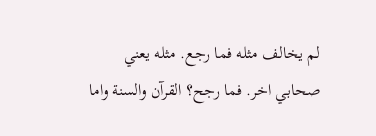لم يخالف مثله فما رجع. مثله يعني صحابي اخر. فما رجح؟ القرآن والسنة واما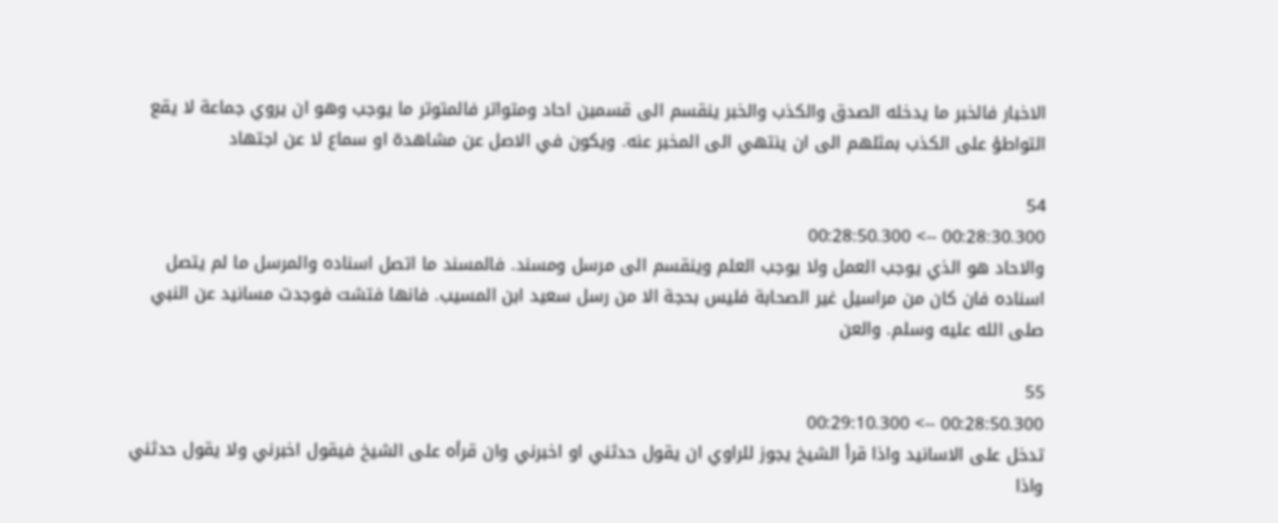الاخبار فالخبر ما يدخله الصدق والكذب والخبر ينقسم الى قسمين احاد ومتواتر فالمتوتر ما يوجب وهو ان يروي جماعة لا يقع التواطؤ على الكذب بمثلهم الى ان ينتهي الى المخبر عنه. ويكون في الاصل عن مشاهدة او سماع لا عن اجتهاد

54
00:28:30.300 --> 00:28:50.300
والاحاد هو الذي يوجب العمل ولا يوجب العلم وينقسم الى مرسل ومسند. فالمسند ما اتصل اسناده والمرسل ما لم يتصل اسناده فان كان من مراسيل غير الصحابة فليس بحجة الا من رسل سعيد ابن المسيب. فانها فتشت فوجدت مسانيد عن النبي صلى الله عليه وسلم. والعن

55
00:28:50.300 --> 00:29:10.300
تدخل على الاسانيد واذا قرأ الشيخ يجوز للراوي ان يقول حدثني او اخبرني وان قرأه على الشيخ فيقول اخبرني ولا يقول حدثني واذا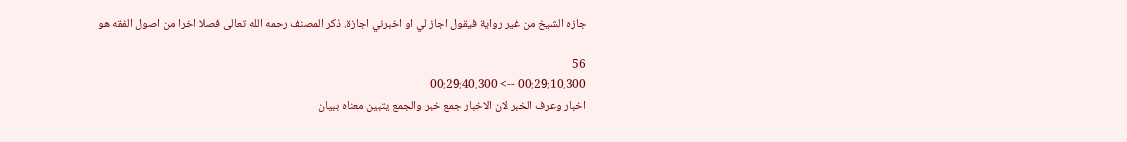جازه الشيخ من غير رواية فيقول اجاز لي او اخبرني اجازة. ذكر المصنف رحمه الله تعالى فصلا اخرا من اصول الفقه هو

56
00:29:10.300 --> 00:29:40.300
اخبار وعرف الخبر لان الاخبار جمع خبر والجمع يتبين معناه ببيان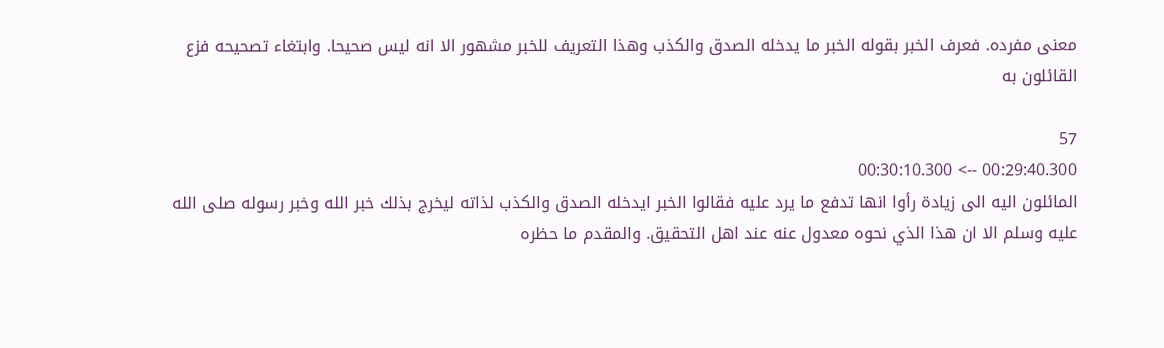معنى مفرده. فعرف الخبر بقوله الخبر ما يدخله الصدق والكذب وهذا التعريف للخبر مشهور الا انه ليس صحيحا. وابتغاء تصحيحه فزع القائلون به

57
00:29:40.300 --> 00:30:10.300
المائلون اليه الى زيادة رأوا انها تدفع ما يرد عليه فقالوا الخبر ايدخله الصدق والكذب لذاته ليخرج بذلك خبر الله وخبر رسوله صلى الله عليه وسلم الا ان هذا الذي نحوه معدول عنه عند اهل التحقيق. والمقدم ما حظره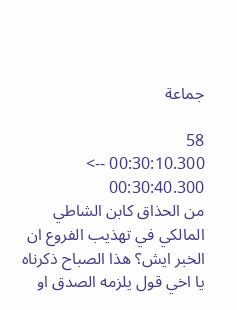جماعة

58
00:30:10.300 --> 00:30:40.300
من الحذاق كابن الشاطي المالكي في تهذيب الفروع ان الخبر ايش؟ هذا الصباح ذكرناه يا اخي قول يلزمه الصدق او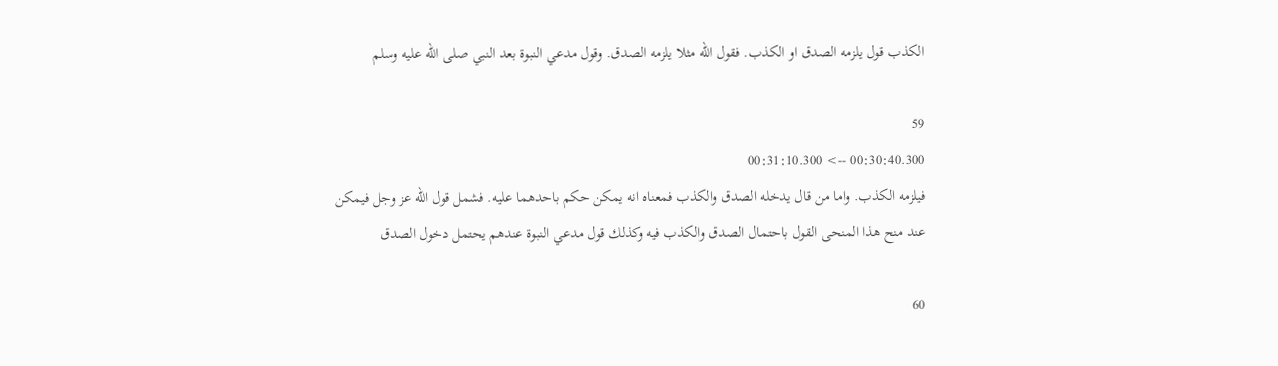الكذب قول يلزمه الصدق او الكذب. فقول الله مثلا يلزمه الصدق. وقول مدعي النبوة بعد النبي صلى الله عليه وسلم

59
00:30:40.300 --> 00:31:10.300
فيلزمه الكذب. واما من قال يدخله الصدق والكذب فمعناه انه يمكن حكم باحدهما عليه. فشمل قول الله عز وجل فيمكن عند منح هذا المنحى القول باحتمال الصدق والكذب فيه وكذلك قول مدعي النبوة عندهم يحتمل دخول الصدق

60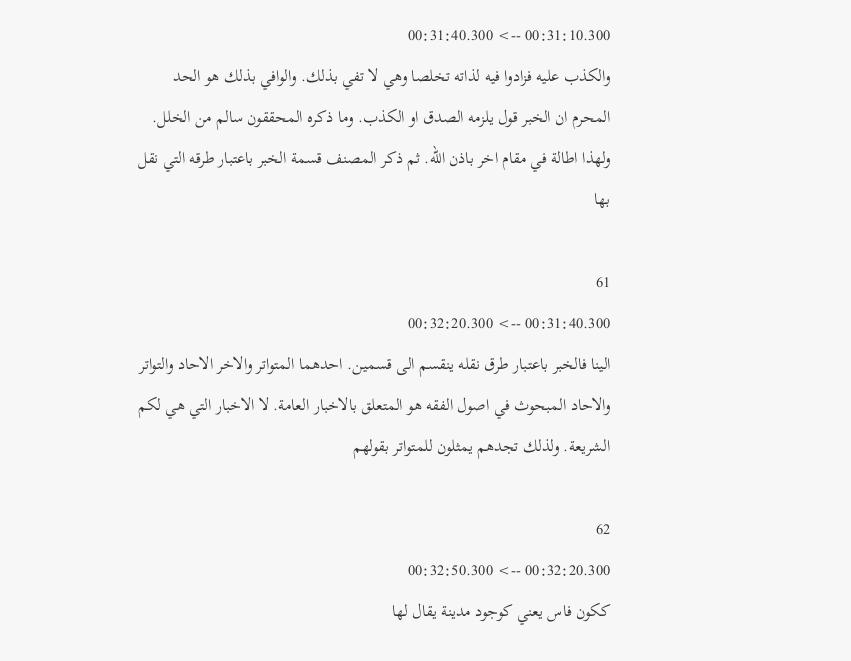00:31:10.300 --> 00:31:40.300
والكذب عليه فزادوا فيه لذاته تخلصا وهي لا تفي بذلك. والوافي بذلك هو الحد المحرم ان الخبر قول يلزمه الصدق او الكذب. وما ذكره المحققون سالم من الخلل. ولهذا اطالة في مقام اخر باذن الله. ثم ذكر المصنف قسمة الخبر باعتبار طرقه التي نقل بها

61
00:31:40.300 --> 00:32:20.300
الينا فالخبر باعتبار طرق نقله ينقسم الى قسمين. احدهما المتواتر والاخر الاحاد والتواتر والاحاد المبحوث في اصول الفقه هو المتعلق بالاخبار العامة. لا الاخبار التي هي لكم الشريعة. ولذلك تجدهم يمثلون للمتواتر بقولهم

62
00:32:20.300 --> 00:32:50.300
ككون فاس يعني كوجود مدينة يقال لها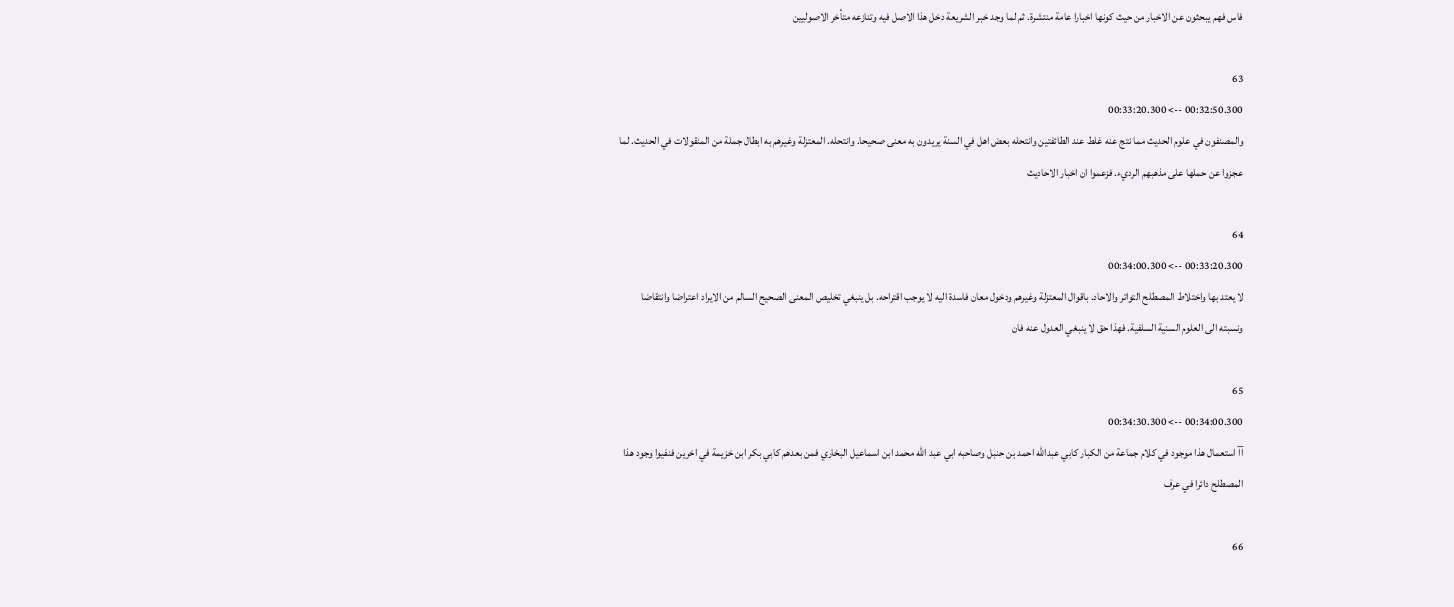فاس فهم يبحثون عن الاخبار من حيث كونها اخبارا عامة منتشرة. ثم لما وجد خبر الشريعة دخل هذا الاصل فيه وتنازعه متأخر الاصوليين

63
00:32:50.300 --> 00:33:20.300
والمصنفون في علوم الحديث مما نتج عنه غلط عند الطائفتين وانتحله بعض اهل في السنة يريدون به معنى صحيحا. وانتحله. المعتزلة وغيرهم به ابطال جملة من المنقولات في الحديث. لما عجزوا عن حملها على مذهبهم الرديء. فزعموا ان اخبار الاحاديث

64
00:33:20.300 --> 00:34:00.300
لا يعتد بها واختلاط المصطلح التواتر والاحاد. باقوال المعتزلة وغيرهم ودخول معان فاسدة اليه لا يوجب اقتراحه. بل ينبغي تخليص المعنى الصحيح السالم من الايراد اعتراضا وانتقاضا ونسبته الى العلوم السنية السلفية. فهذا حق لا ينبغي العدول عنه فان

65
00:34:00.300 --> 00:34:30.300
آآ استعمال هذا موجود في كلام جماعة من الكبار كابي عبدالله احمد بن حنبل وصاحبه ابي عبد الله محمد ابن اسماعيل البخاري فمن بعدهم كابي بكر ابن خزيمة في اخرين فنفيوا وجود هذا المصطلح دائرا في عرف

66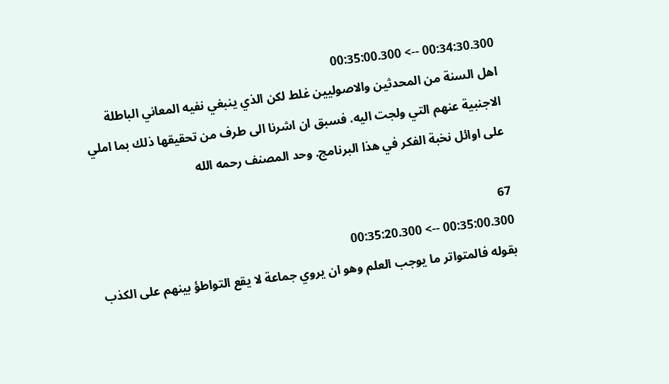00:34:30.300 --> 00:35:00.300
اهل السنة من المحدثين والاصوليين غلط لكن الذي ينبغي نفيه المعاني الباطلة الاجنبية عنهم التي ولجت اليه. فسبق ان اشرنا الى طرف من تحقيقها ذلك بما املي على اوائل نخبة الفكر في هذا البرنامج. وحد المصنف رحمه الله

67
00:35:00.300 --> 00:35:20.300
بقوله فالمتواتر ما يوجب العلم وهو ان يروي جماعة لا يقع التواطؤ بينهم على الكذب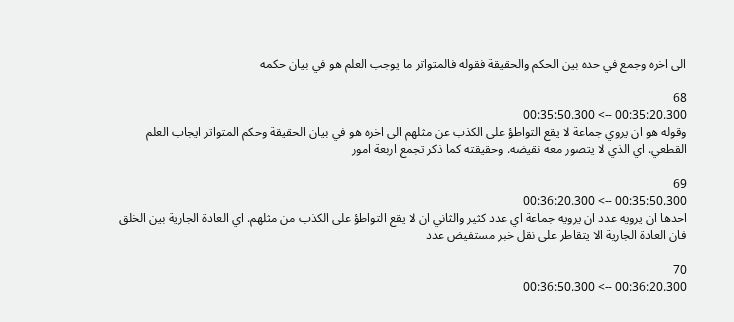الى اخره وجمع في حده بين الحكم والحقيقة فقوله فالمتواتر ما يوجب العلم هو في بيان حكمه

68
00:35:20.300 --> 00:35:50.300
وقوله هو ان يروي جماعة لا يقع التواطؤ على الكذب عن مثلهم الى اخره هو في بيان الحقيقة وحكم المتواتر ايجاب العلم القطعي. اي الذي لا يتصور معه نقيضه. وحقيقته كما ذكر تجمع اربعة امور

69
00:35:50.300 --> 00:36:20.300
احدها ان يرويه عدد ان يرويه جماعة اي عدد كثير والثاني ان لا يقع التواطؤ على الكذب من مثلهم. اي العادة الجارية بين الخلق فان العادة الجارية الا يتقاطر على نقل خبر مستفيض عدد

70
00:36:20.300 --> 00:36:50.300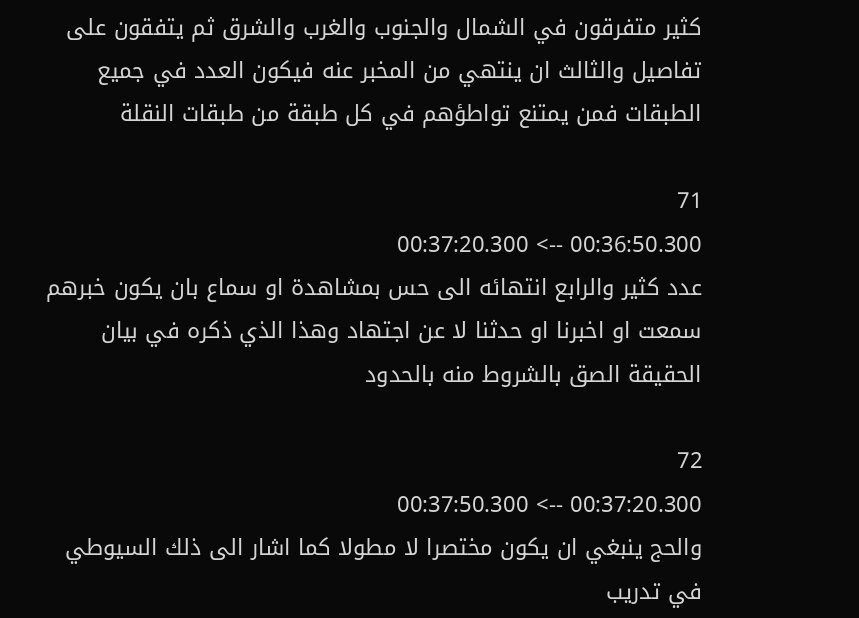كثير متفرقون في الشمال والجنوب والغرب والشرق ثم يتفقون على تفاصيل والثالث ان ينتهي من المخبر عنه فيكون العدد في جميع الطبقات فمن يمتنع تواطؤهم في كل طبقة من طبقات النقلة

71
00:36:50.300 --> 00:37:20.300
عدد كثير والرابع انتهائه الى حس بمشاهدة او سماع بان يكون خبرهم سمعت او اخبرنا او حدثنا لا عن اجتهاد وهذا الذي ذكره في بيان الحقيقة الصق بالشروط منه بالحدود

72
00:37:20.300 --> 00:37:50.300
والحج ينبغي ان يكون مختصرا لا مطولا كما اشار الى ذلك السيوطي في تدريب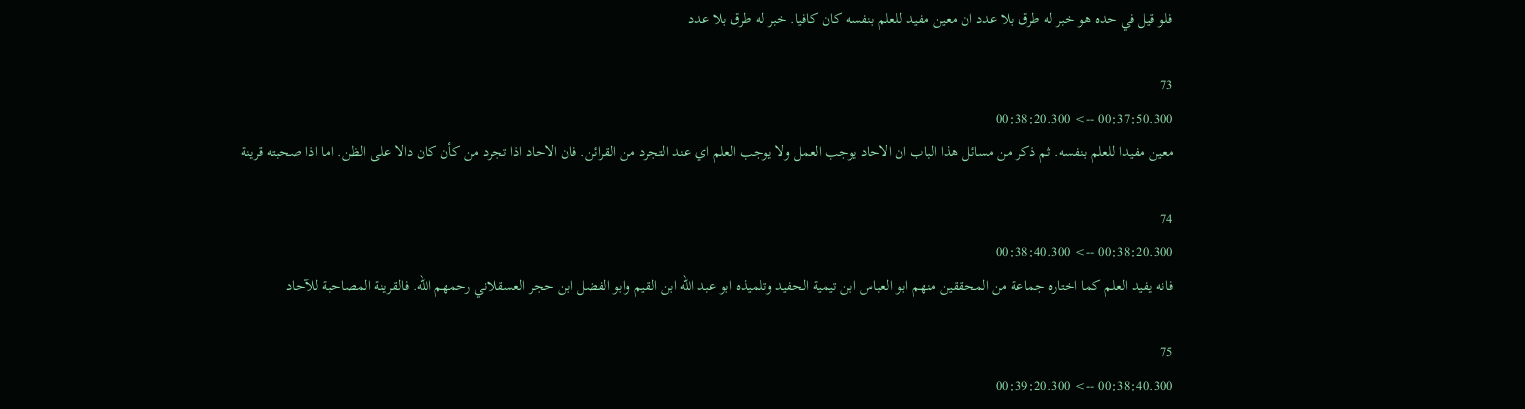فلو قيل في حده هو خبر له طرق بلا عدد ان معين مفيد للعلم بنفسه كان كافيا. خبر له طرق بلا عدد

73
00:37:50.300 --> 00:38:20.300
معين مفيدا للعلم بنفسه. ثم ذكر من مسائل هذا الباب ان الاحاد يوجب العمل ولا يوجب العلم اي عند التجرد من القرائن. فان الاحاد اذا تجرد من كأن كان دالا على الظن. اما اذا صحبته قرينة

74
00:38:20.300 --> 00:38:40.300
فانه يفيد العلم كما اختاره جماعة من المحققين منهم ابو العباس ابن تيمية الحفيد وتلميذه ابو عبد الله ابن القيم وابو الفضل ابن حجر العسقلاني رحمهم الله. فالقرينة المصاحبة للآحاد

75
00:38:40.300 --> 00:39:20.300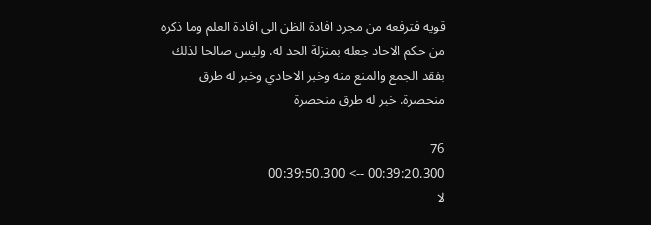قويه فترفعه من مجرد افادة الظن الى افادة العلم وما ذكره من حكم الاحاد جعله بمنزلة الحد له. وليس صالحا لذلك بفقد الجمع والمنع منه وخبر الاحادي وخبر له طرق منحصرة. خبر له طرق منحصرة

76
00:39:20.300 --> 00:39:50.300
لا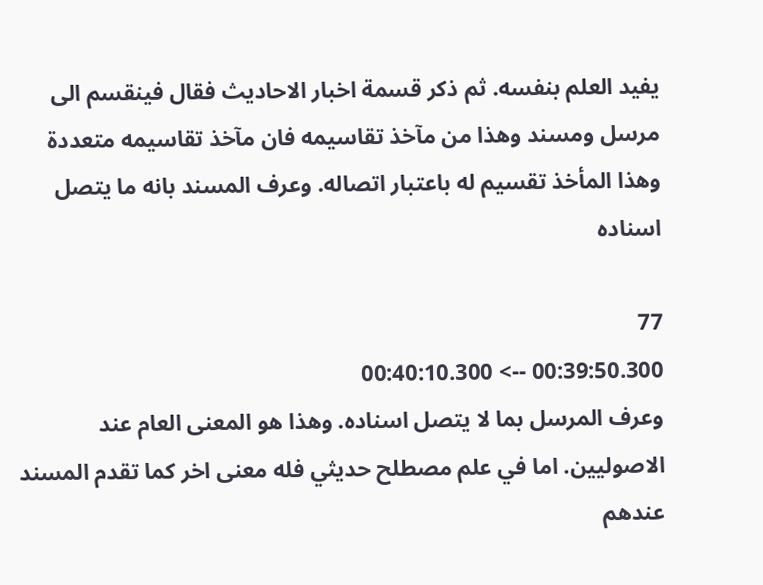يفيد العلم بنفسه. ثم ذكر قسمة اخبار الاحاديث فقال فينقسم الى مرسل ومسند وهذا من مآخذ تقاسيمه فان مآخذ تقاسيمه متعددة وهذا المأخذ تقسيم له باعتبار اتصاله. وعرف المسند بانه ما يتصل اسناده

77
00:39:50.300 --> 00:40:10.300
وعرف المرسل بما لا يتصل اسناده. وهذا هو المعنى العام عند الاصوليين. اما في علم مصطلح حديثي فله معنى اخر كما تقدم المسند عندهم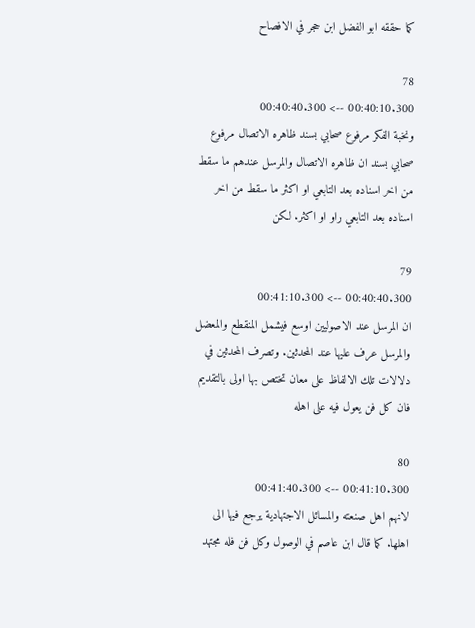كما حققه ابو الفضل ابن حجر في الافصاح

78
00:40:10.300 --> 00:40:40.300
ونخبة الفكر مرفوع صحابي بسند ظاهره الاتصال مرفوع صحابي بسند ان ظاهره الاتصال والمرسل عندهم ما سقط من اخر اسناده بعد التابعي او اكثر ما سقط من اخر اسناده بعد التابعي راو او اكثر. لكن

79
00:40:40.300 --> 00:41:10.300
ان المرسل عند الاصوليين اوسع فيشمل المنقطع والمعضل والمرسل عرف عليها عند المحدثين. وتصرف المحدثين في دلالات تلك الالفاظ على معان تختص بها اولى بالتقديم فان كل فن يعول فيه على اهله

80
00:41:10.300 --> 00:41:40.300
لانهم اهل صنعته والمسائل الاجتهادية يرجع فيها الى اهلها. كما قال ابن عاصم في الوصول وكل فن فله مجتهد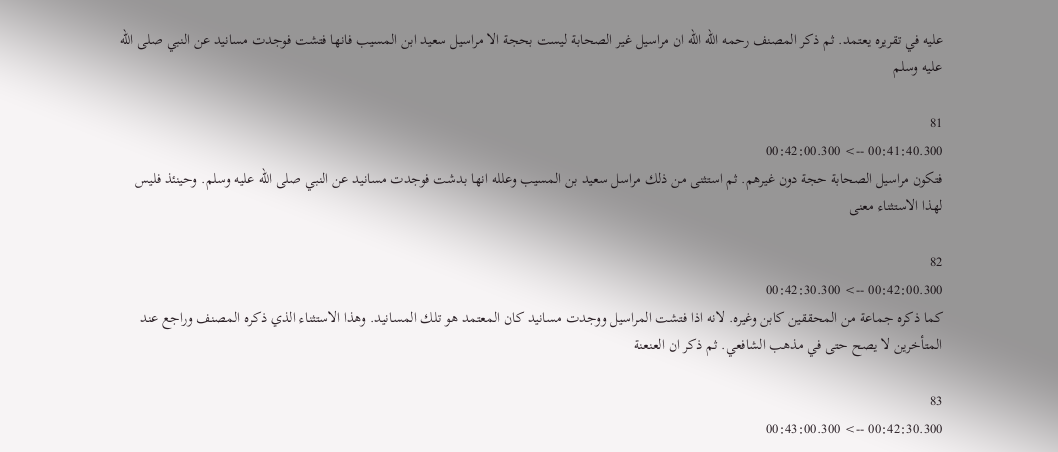عليه في تقريره يعتمد. ثم ذكر المصنف رحمه الله الله ان مراسيل غير الصحابة ليست بحجة الا مراسيل سعيد ابن المسيب فانها فتشت فوجدت مسانيد عن النبي صلى الله عليه وسلم

81
00:41:40.300 --> 00:42:00.300
فتكون مراسيل الصحابة حجة دون غيرهم. ثم استثنى من ذلك مراسل سعيد بن المسيب وعلله انها بدشت فوجدت مسانيد عن النبي صلى الله عليه وسلم. وحينئذ فليس لهذا الاستثناء معنى

82
00:42:00.300 --> 00:42:30.300
كما ذكره جماعة من المحققين كابن وغيره. لانه اذا فتشت المراسيل ووجدت مسانيد كان المعتمد هو تلك المسانيد. وهذا الاستثناء الذي ذكره المصنف وراجع عند المتأخرين لا يصح حتى في مذهب الشافعي. ثم ذكر ان العنعنة

83
00:42:30.300 --> 00:43:00.300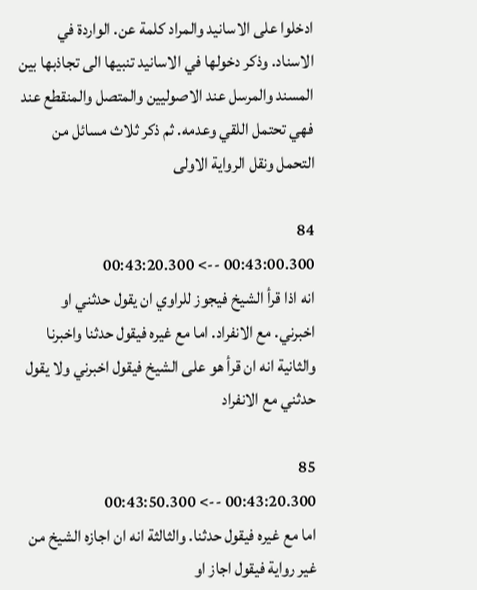ادخلوا على الاسانيد والمراد كلمة عن. الواردة في الاسناد. وذكر دخولها في الاسانيد تنبيها الى تجاذبها بين المسند والمرسل عند الاصوليين والمتصل والمنقطع عند فهي تحتمل اللقي وعدمه. ثم ذكر ثلاث مسائل من التحمل ونقل الرواية الاولى

84
00:43:00.300 --> 00:43:20.300
انه اذا قرأ الشيخ فيجوز للراوي ان يقول حدثني او اخبرني. مع الانفراد. اما مع غيره فيقول حدثنا واخبرنا والثانية انه ان قرأ هو على الشيخ فيقول اخبرني ولا يقول حدثني مع الانفراد

85
00:43:20.300 --> 00:43:50.300
اما مع غيره فيقول حدثنا. والثالثة انه ان اجازه الشيخ من غير رواية فيقول اجاز او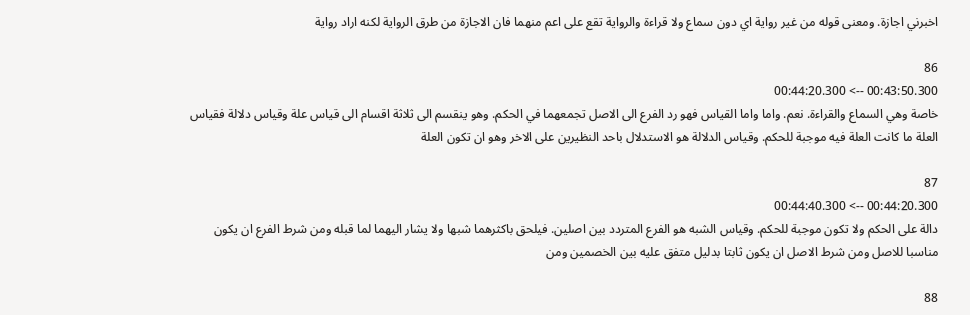اخبرني اجازة. ومعنى قوله من غير رواية اي دون سماع ولا قراءة والرواية تقع على اعم منهما فان الاجازة من طرق الرواية لكنه اراد رواية

86
00:43:50.300 --> 00:44:20.300
خاصة وهي السماع والقراءة. نعم. واما واما القياس فهو رد الفرع الى الاصل تجمعهما في الحكم. وهو ينقسم الى ثلاثة اقسام الى قياس علة وقياس دلالة فقياس العلة ما كانت العلة فيه موجبة للحكم. وقياس الدلالة هو الاستدلال باحد النظيرين على الاخر وهو ان تكون العلة

87
00:44:20.300 --> 00:44:40.300
دالة على الحكم ولا تكون موجبة للحكم. وقياس الشبه هو الفرع المتردد بين اصلين. فيلحق باكثرهما شبها ولا يشار اليهما لما قبله ومن شرط الفرع ان يكون مناسبا للاصل ومن شرط الاصل ان يكون ثابتا بدليل متفق عليه بين الخصمين ومن

88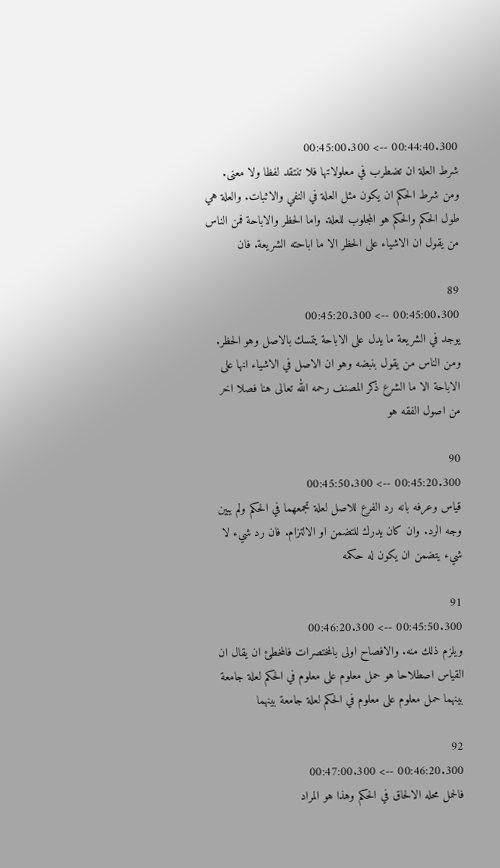00:44:40.300 --> 00:45:00.300
شرط العلة ان تضطرب في معلولاتها فلا تنتقد لفظا ولا معنى. ومن شرط الحكم ان يكون مثل العلة في النفي والاثبات. والعلة هي طول الحكم والحكم هو المجلوب للعلة. واما الحظر والاباحة فمن الناس من يقول ان الاشياء على الحظر الا ما اباحته الشريعة. فان

89
00:45:00.300 --> 00:45:20.300
يوجد في الشريعة ما يدل على الاباحة يتمسك بالاصل وهو الحظر. ومن الناس من يقول بنبضه وهو ان الاصل في الاشياء انها على الاباحة الا ما الشرع ذكر المصنف رحمه الله تعالى هنا فصلا اخر من اصول الفقه هو

90
00:45:20.300 --> 00:45:50.300
قياس وعرفه بانه رد الفرع للاصل لعلة تجمعهما في الحكم ولم يبين وجه الرد. وان كان يدرك للتضمن او الالتزام. فان رد شيء لا شيء يتضمن ان يكون له حكمه

91
00:45:50.300 --> 00:46:20.300
ويلزم ذلك منه. والافصاح اولى بالمختصرات فالمخطئ ان يقال ان القياس اصطلاحا هو حمل معلوم على معلوم في الحكم لعلة جامعة بينهما حمل معلوم على معلوم في الحكم لعلة جامعة بينهما

92
00:46:20.300 --> 00:47:00.300
فالحمل محله الالحاق في الحكم وهذا هو المراد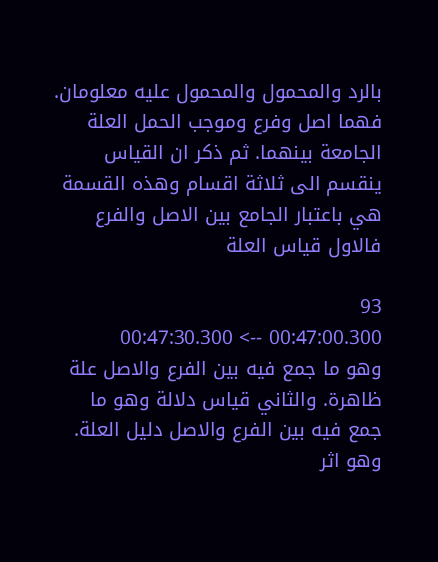بالرد والمحمول والمحمول عليه معلومان. فهما اصل وفرع وموجب الحمل العلة الجامعة بينهما. ثم ذكر ان القياس ينقسم الى ثلاثة اقسام وهذه القسمة هي باعتبار الجامع بين الاصل والفرع فالاول قياس العلة

93
00:47:00.300 --> 00:47:30.300
وهو ما جمع فيه بين الفرع والاصل علة ظاهرة. والثاني قياس دلالة وهو ما جمع فيه بين الفرع والاصل دليل العلة. وهو اثر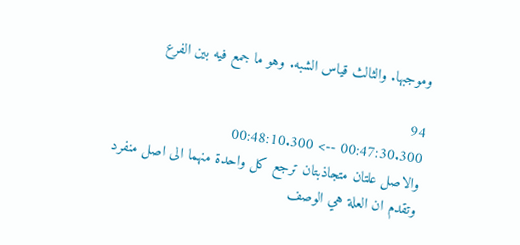وموجبها. والثالث قياس الشبه. وهو ما جمع فيه بين الفرع

94
00:47:30.300 --> 00:48:10.300
والاصل علتان متجاذبتان ترجع كل واحدة منهما الى اصل منفرد وتقدم ان العلة هي الوصف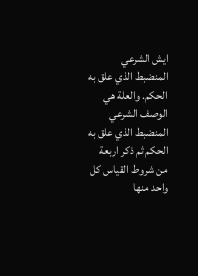ايش الشرعي المنضبط الذي علق به الحكم. والعلة هي الوصف الشرعي المنضبط الذي علق به الحكم ثم ذكر اربعة من شروط القياس كل واحد منها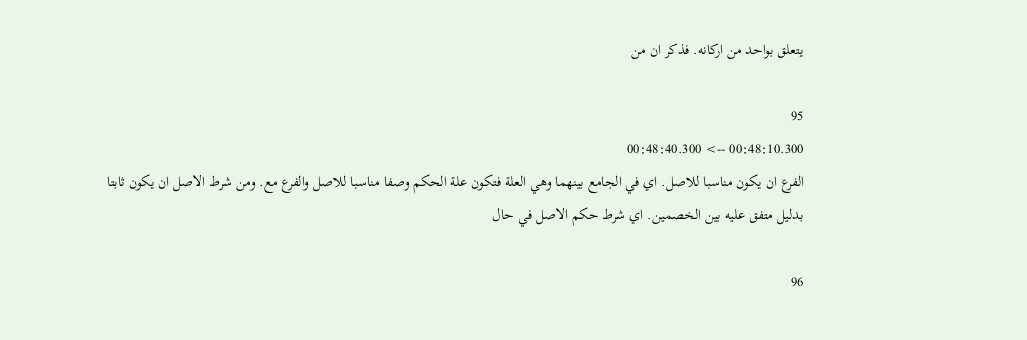يتعلق بواحد من اركانه. فذكر ان من

95
00:48:10.300 --> 00:48:40.300
الفرع ان يكون مناسبا للاصل. اي في الجامع بينهما وهي العلة فتكون علة الحكم وصفا مناسبا للاصل والفرع مع. ومن شرط الاصل ان يكون ثابتا بدليل متفق عليه بين الخصمين. اي شرط حكم الاصل في حال

96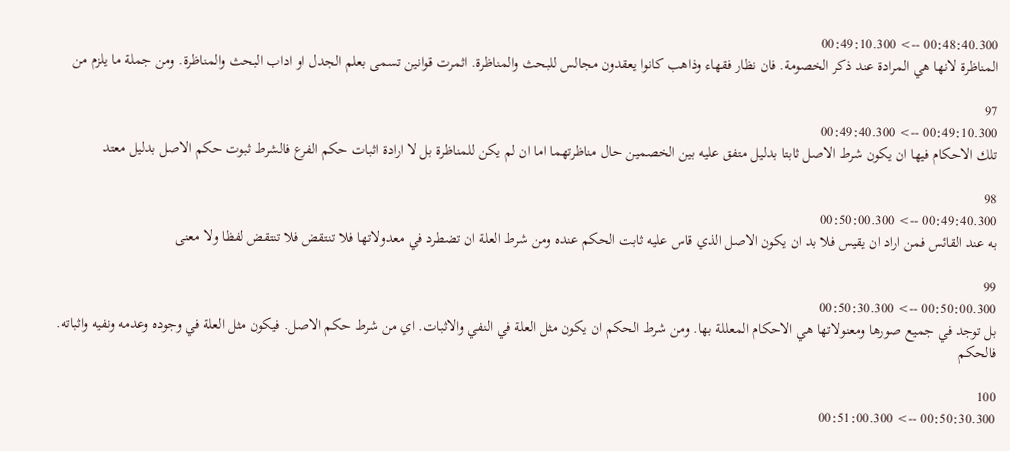00:48:40.300 --> 00:49:10.300
المناظرة لانها هي المرادة عند ذكر الخصومة. فان نظار فقهاء وذاهب كانوا يعقدون مجالس للبحث والمناظرة. اثمرت قوانين تسمى بعلم الجدل او اداب البحث والمناظرة. ومن جملة ما يلزم من

97
00:49:10.300 --> 00:49:40.300
تلك الاحكام فيها ان يكون شرط الاصل ثابتا بدليل متفق عليه بين الخصمين حال مناظرتهما اما ان لم يكن للمناظرة بل لا ارادة اثبات حكم الفرع فالشرط ثبوت حكم الاصل بدليل معتد

98
00:49:40.300 --> 00:50:00.300
به عند القائس فمن اراد ان يقيس فلا بد ان يكون الاصل الذي قاس عليه ثابت الحكم عنده ومن شرط العلة ان تضطرد في معدولاتها فلا تنتقض فلا تنتقض لفظا ولا معنى

99
00:50:00.300 --> 00:50:30.300
بل توجد في جميع صورها ومعنولاتها هي الاحكام المعللة بها. ومن شرط الحكم ان يكون مثل العلة في النفي والاثبات. اي من شرط حكم الاصل. فيكون مثل العلة في وجوده وعدمه ونفيه واثباته. فالحكم

100
00:50:30.300 --> 00:51:00.300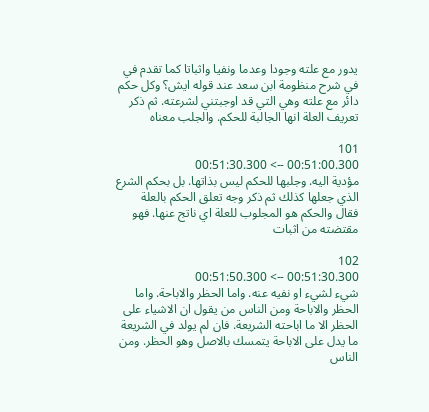يدور مع علته وجودا وعدما ونفيا واثباتا كما تقدم في في شرح منظومة ابن سعد عند قوله ايش؟ وكل حكم دائر مع علته وهي التي قد اوجبتني لشرعته. ثم ذكر تعريف العلة انها الجالبة للحكم. والجلب معناه

101
00:51:00.300 --> 00:51:30.300
مؤدية اليه. وجلبها للحكم ليس بذاتها. بل بحكم الشرع الذي جعلها كذلك ثم ذكر وجه تعلق الحكم بالعلة فقال والحكم هو المجلوب للعلة اي ناتج عنها. فهو مقتضته من اثبات

102
00:51:30.300 --> 00:51:50.300
شيء لشيء او نفيه عنه. واما الحظر والاباحة. واما الحظر والاباحة ومن الناس من يقول ان الاشياء على الحظر الا ما اباحته الشريعة. فان لم يولد في الشريعة ما يدل على الاباحة يتمسك بالاصل وهو الحظر. ومن الناس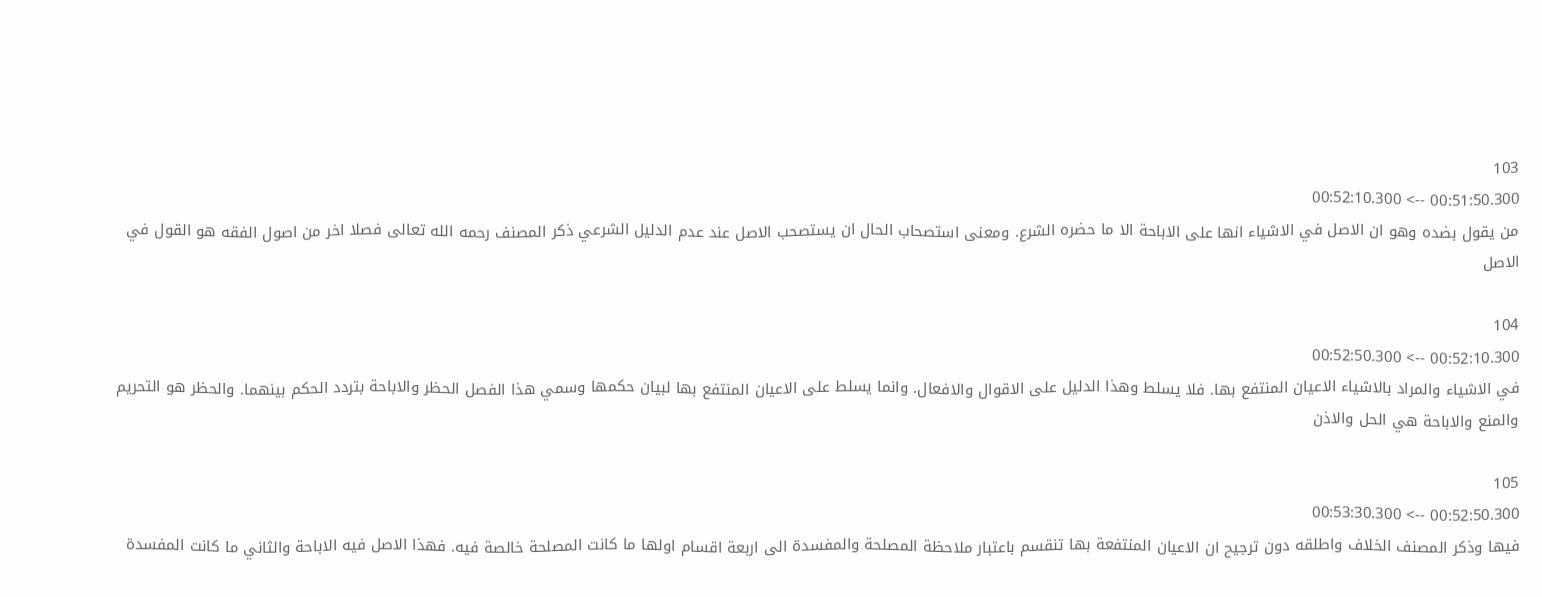103
00:51:50.300 --> 00:52:10.300
من يقول بضده وهو ان الاصل في الاشياء انها على الاباحة الا ما حضره الشرع. ومعنى استصحاب الحال ان يستصحب الاصل عند عدم الدليل الشرعي ذكر المصنف رحمه الله تعالى فصلا اخر من اصول الفقه هو القول في الاصل

104
00:52:10.300 --> 00:52:50.300
في الاشياء والمراد بالاشياء الاعيان المنتفع بها. فلا يسلط وهذا الدليل على الاقوال والافعال. وانما يسلط على الاعيان المنتفع بها لبيان حكمها وسمي هذا الفصل الحظر والاباحة بتردد الحكم بينهما. والحظر هو التحريم والمنع والاباحة هي الحل والاذن

105
00:52:50.300 --> 00:53:30.300
فيها وذكر المصنف الخلاف واطلقه دون ترجيح ان الاعيان المنتفعة بها تنقسم باعتبار ملاحظة المصلحة والمفسدة الى اربعة اقسام اولها ما كانت المصلحة خالصة فيه. فهذا الاصل فيه الاباحة والثاني ما كانت المفسدة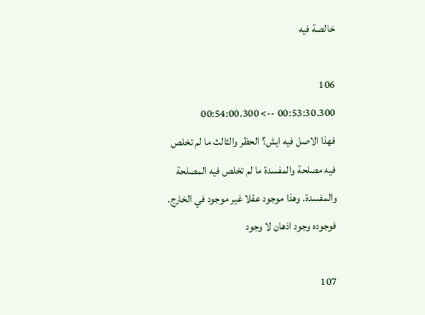خالصة فيه

106
00:53:30.300 --> 00:54:00.300
فهذا الاصل فيه ايش؟ الحظر والثالث ما لم تخلص فيه مصلحة والمفسدة ما لم تخلص فيه المصلحة والمفسدة. وهذا موجود عقلا غير موجود في الخارج. فوجوده وجود اذهان لا وجود

107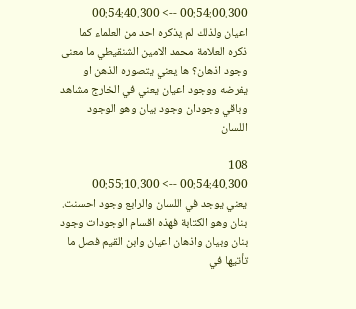00:54:00.300 --> 00:54:40.300
اعيان ولذلك لم يذكره احد من العلماء كما ذكره العلامة محمد الامين الشنقيطي ما معنى وجود اذهان؟ ها يعني يتصوره الذهن او يفرضه ووجود اعيان يعني في الخارج مشاهد وباقي وجودان وجود بيان وهو الوجود اللسان

108
00:54:40.300 --> 00:55:10.300
يعني يوجد في اللسان والرابع وجود احسنت. بنان وهو الكتابة فهذه اقسام الوجودات وجود بنان وبيان واذهان اعيان وابن القيم فصل ما تأتيها في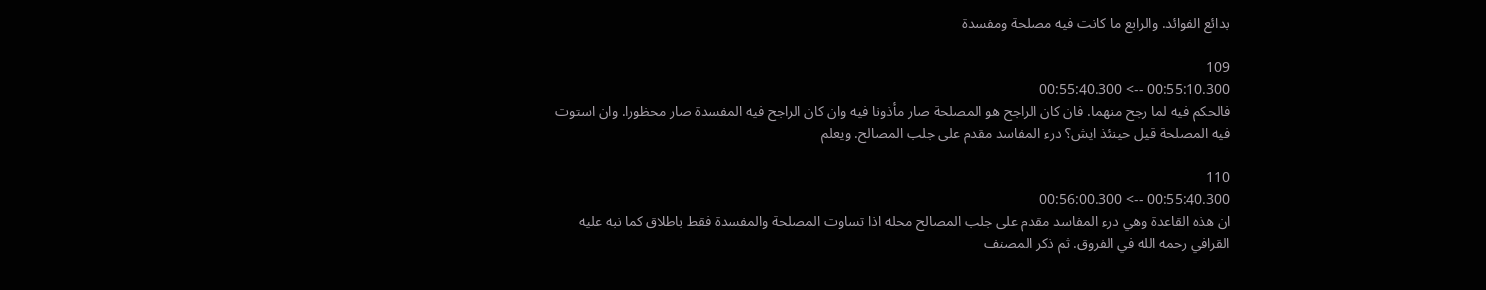بدائع الفوائد. والرابع ما كانت فيه مصلحة ومفسدة

109
00:55:10.300 --> 00:55:40.300
فالحكم فيه لما رجح منهما. فان كان الراجح هو المصلحة صار مأذونا فيه وان كان الراجح فيه المفسدة صار محظورا. وان استوت فيه المصلحة قيل حينئذ ايش؟ درء المفاسد مقدم على جلب المصالح. ويعلم

110
00:55:40.300 --> 00:56:00.300
ان هذه القاعدة وهي درء المفاسد مقدم على جلب المصالح محله اذا تساوت المصلحة والمفسدة فقط باطلاق كما نبه عليه القرافي رحمه الله في الفروق. ثم ذكر المصنف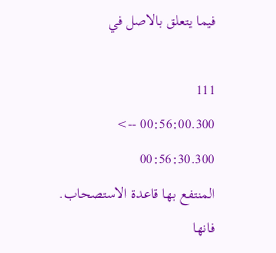فيما يتعلق بالاصل في

111
00:56:00.300 --> 00:56:30.300
المنتفع بها قاعدة الاستصحاب. فانها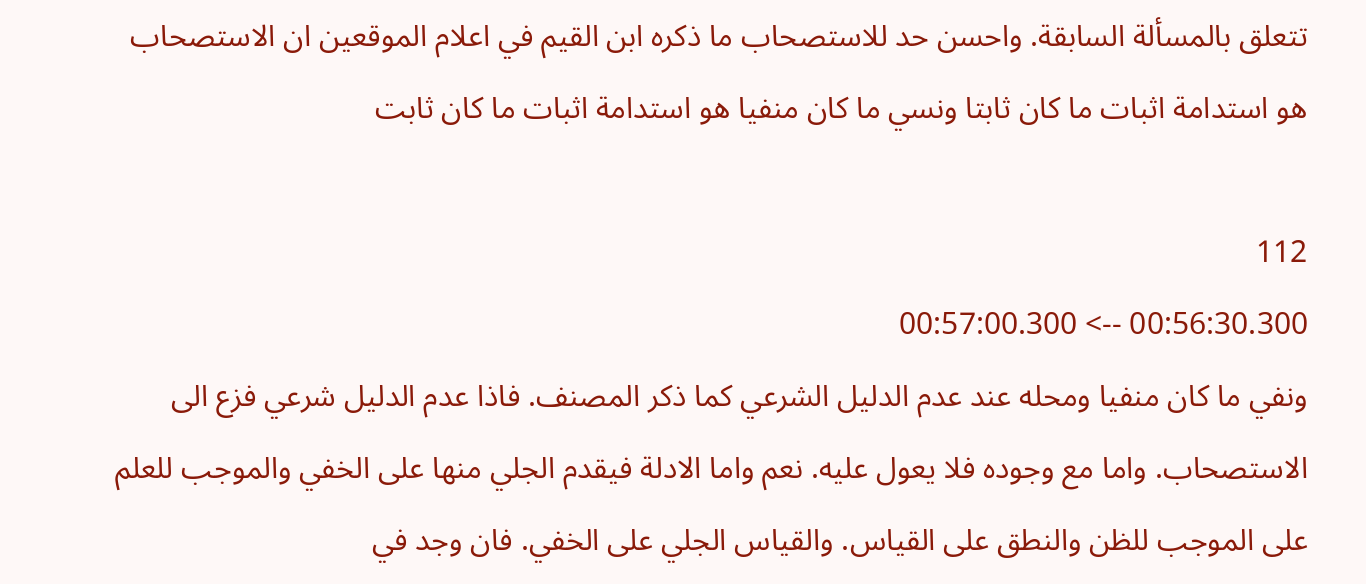تتعلق بالمسألة السابقة. واحسن حد للاستصحاب ما ذكره ابن القيم في اعلام الموقعين ان الاستصحاب هو استدامة اثبات ما كان ثابتا ونسي ما كان منفيا هو استدامة اثبات ما كان ثابت

112
00:56:30.300 --> 00:57:00.300
ونفي ما كان منفيا ومحله عند عدم الدليل الشرعي كما ذكر المصنف. فاذا عدم الدليل شرعي فزع الى الاستصحاب. واما مع وجوده فلا يعول عليه. نعم واما الادلة فيقدم الجلي منها على الخفي والموجب للعلم على الموجب للظن والنطق على القياس. والقياس الجلي على الخفي. فان وجد في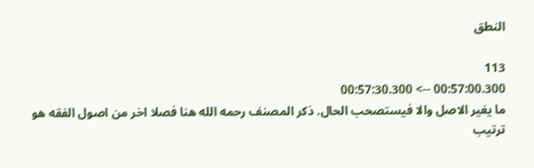النطق

113
00:57:00.300 --> 00:57:30.300
ما يغير الاصل والا فيستصحب الحال. ذكر المصنف رحمه الله هنا فصلا اخر من اصول الفقه هو ترتيب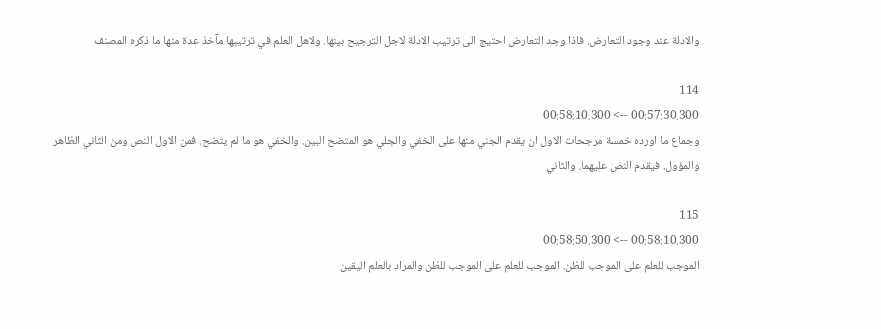والادلة عند وجود التعارض. فاذا وجد التعارض احتيج الى ترتيب الادلة لاجل الترجيح بينها. ولاهل العلم في ترتيبها مآخذ عدة منها ما ذكره المصنف

114
00:57:30.300 --> 00:58:10.300
وجماع ما اورده خمسة مرجحات الاول ان يقدم الجني منها على الخفي والجلي هو المتضح البين. والخفي هو ما لم يتضح. فمن الاول النص ومن الثاني الظاهر والمؤول. فيقدم النص عليهما. والثاني

115
00:58:10.300 --> 00:58:50.300
الموجب للعلم على الموجب للظن. الموجب للعلم على الموجب للظن والمراد بالعلم اليقين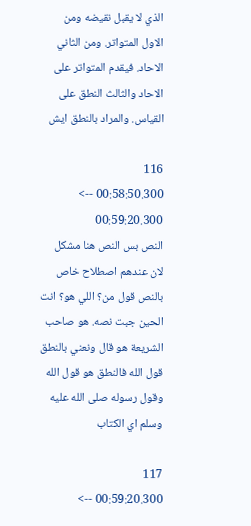الذي لا يقبل نقيضه ومن الاول المتواتر. ومن الثاني الاحاد. فيقدم المتواتر على الاحاد والثالث النطق على القياس. والمراد بالنطق ايش

116
00:58:50.300 --> 00:59:20.300
النص بس النص هنا مشكل لان عندهم اصطلاح خاص بالنص قول من؟ اللي هو؟ انت الحين جبت نصه. هو صاحب الشريعة هو قال ونعني بالنطق قول الله فالنطق هو قول الله وقول رسوله صلى الله عليه وسلم اي الكتاب

117
00:59:20.300 -->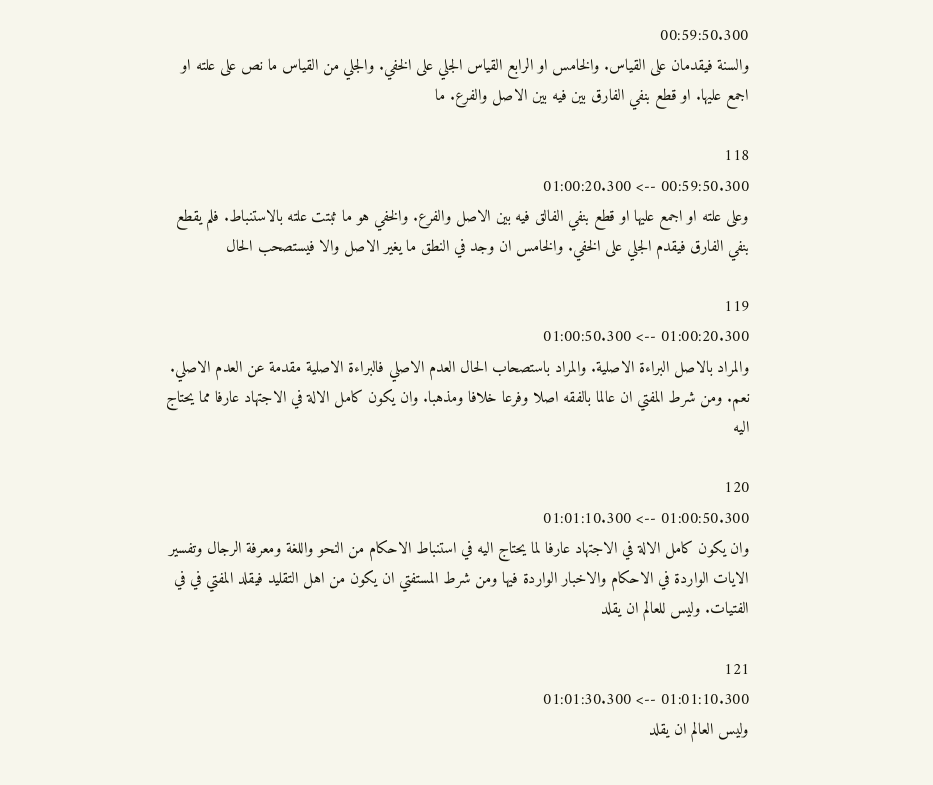00:59:50.300
والسنة فيقدمان على القياس. والخامس او الرابع القياس الجلي على الخفي. والجلي من القياس ما نص على علته او اجمع عليها. او قطع بنفي الفارق بين فيه بين الاصل والفرع. ما

118
00:59:50.300 --> 01:00:20.300
وعلى علته او اجمع عليها او قطع بنفي الفالق فيه بين الاصل والفرع. والخفي هو ما ثبتت علته بالاستنباط. فلم يقطع بنفي الفارق فيقدم الجلي على الخفي. والخامس ان وجد في النطق ما يغير الاصل والا فيستصحب الحال

119
01:00:20.300 --> 01:00:50.300
والمراد بالاصل البراءة الاصلية. والمراد باستصحاب الحال العدم الاصلي فالبراءة الاصلية مقدمة عن العدم الاصلي. نعم. ومن شرط المفتي ان عالما بالفقه اصلا وفرعا خلافا ومذهبا. وان يكون كامل الالة في الاجتهاد عارفا مما يحتاج اليه

120
01:00:50.300 --> 01:01:10.300
وان يكون كامل الالة في الاجتهاد عارفا لما يحتاج اليه في استنباط الاحكام من النحو واللغة ومعرفة الرجال وتفسير الايات الواردة في الاحكام والاخبار الواردة فيها ومن شرط المستفتي ان يكون من اهل التقليد فيقلد المفتي في في الفتيات. وليس للعالم ان يقلد

121
01:01:10.300 --> 01:01:30.300
وليس العالم ان يقلد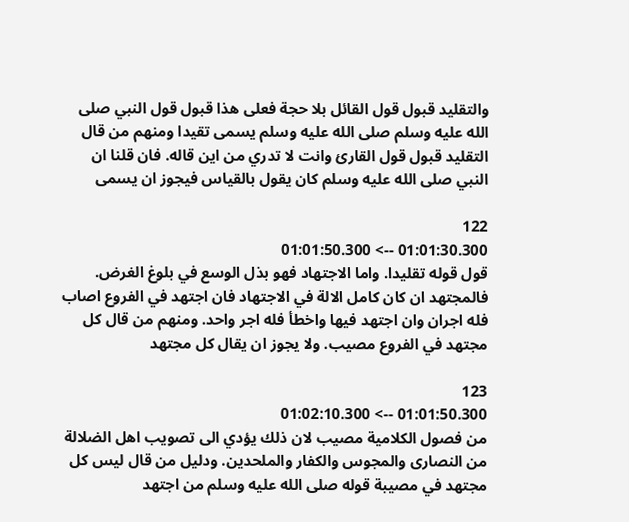والتقليد قبول قول القائل بلا حجة فعلى هذا قبول قول النبي صلى الله عليه وسلم صلى الله عليه وسلم يسمى تقيدا ومنهم من قال التقليد قبول قول القارئ وانت لا تدري من اين قاله. فان قلنا ان النبي صلى الله عليه وسلم كان يقول بالقياس فيجوز ان يسمى

122
01:01:30.300 --> 01:01:50.300
قول قوله تقليدا. واما الاجتهاد فهو بذل الوسع في بلوغ الغرض. فالمجتهد ان كان كامل الالة في الاجتهاد فان اجتهد في الفروع اصاب فله اجران وان اجتهد فيها واخطأ فله اجر واحد. ومنهم من قال كل مجتهد في الفروع مصيب. ولا يجوز ان يقال كل مجتهد

123
01:01:50.300 --> 01:02:10.300
من فصول الكلامية مصيب لان ذلك يؤدي الى تصويب اهل الضلالة من النصارى والمجوس والكفار والملحدين. ودليل من قال ليس كل مجتهد في مصيبة قوله صلى الله عليه وسلم من اجتهد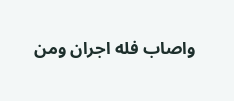واصاب فله اجران ومن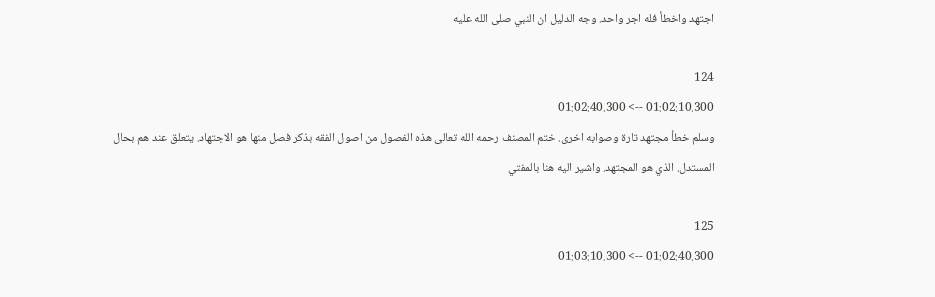اجتهد واخطأ فله اجر واحد. وجه الدليل ان النبي صلى الله عليه

124
01:02:10.300 --> 01:02:40.300
وسلم خطأ مجتهد تارة وصوابه اخرى. ختم المصنف رحمه الله تعالى هذه الفصول من اصول الفقه بذكر فصل منها هو الاجتهاد. يتعلق عند هم بحال المستدل. الذي هو المجتهد. واشير اليه هنا بالمفتي

125
01:02:40.300 --> 01:03:10.300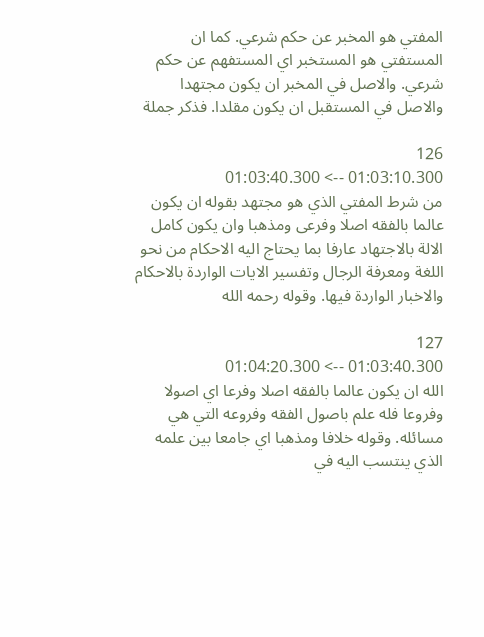المفتي هو المخبر عن حكم شرعي. كما ان المستفتي هو المستخبر اي المستفهم عن حكم شرعي. والاصل في المخبر ان يكون مجتهدا والاصل في المستقبل ان يكون مقلدا. فذكر جملة

126
01:03:10.300 --> 01:03:40.300
من شرط المفتي الذي هو مجتهد بقوله ان يكون عالما بالفقه اصلا وفرعى ومذهبا وان يكون كامل الالة بالاجتهاد عارفا بما يحتاج اليه الاحكام من نحو اللغة ومعرفة الرجال وتفسير الايات الواردة بالاحكام والاخبار الواردة فيها. وقوله رحمه الله

127
01:03:40.300 --> 01:04:20.300
الله ان يكون عالما بالفقه اصلا وفرعا اي اصولا وفروعا فله علم باصول الفقه وفروعه التي هي مسائله. وقوله خلافا ومذهبا اي جامعا بين علمه الذي ينتسب اليه في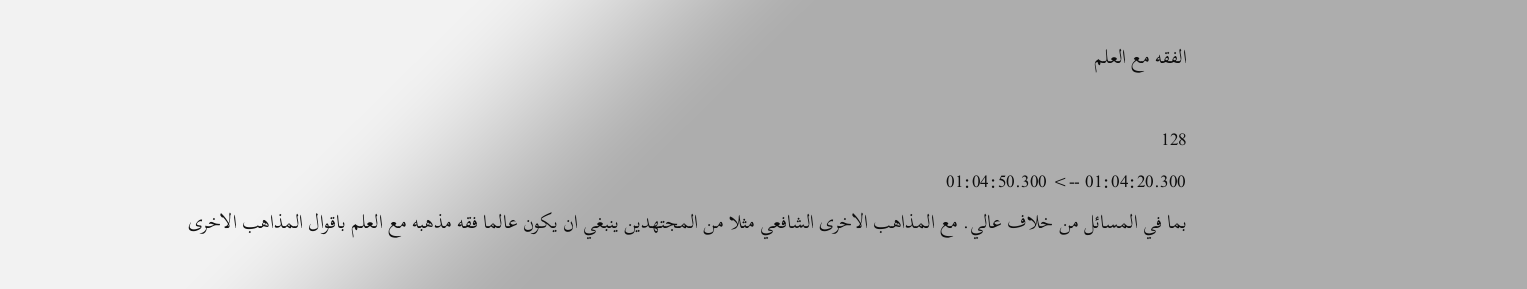الفقه مع العلم

128
01:04:20.300 --> 01:04:50.300
بما في المسائل من خلاف عالي. مع المذاهب الاخرى الشافعي مثلا من المجتهدين ينبغي ان يكون عالما فقه مذهبه مع العلم باقوال المذاهب الاخرى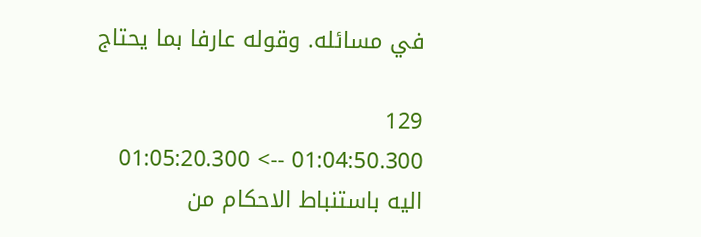في مسائله. وقوله عارفا بما يحتاج

129
01:04:50.300 --> 01:05:20.300
اليه باستنباط الاحكام من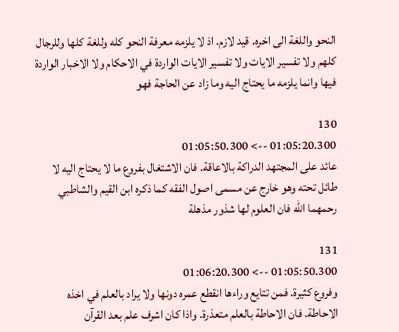النحو واللغة الى اخره. قيد لازم. اذ لا يلزمه معرفة النحو كله وللغة كلها وللرجال كلهم ولا تفسير الايات ولا تفسير الايات الواردة في الاحكام ولا الاخبار الواردة فيها وانما يلزمه ما يحتاج اليه وما زاد عن الحاجة فهو

130
01:05:20.300 --> 01:05:50.300
عائد على المجتهد الدراكة بالاعاقة. فان الاشتغال بفروع ما لا يحتاج اليه لا طائل تحته وهو خارج عن مسمى اصول الفقه كما ذكره ابن القيم والشاطبي رحمهما الله فان العلوم لها شذور مذهلة

131
01:05:50.300 --> 01:06:20.300
وفروع كثيرة. فمن تتايع وراءها انقطع عمره دونها ولا يراد بالعلم في اخذه الاحاطة. فان الاحاطة بالعلم متعذرة. واذا كان اشرف علم بعد القرآن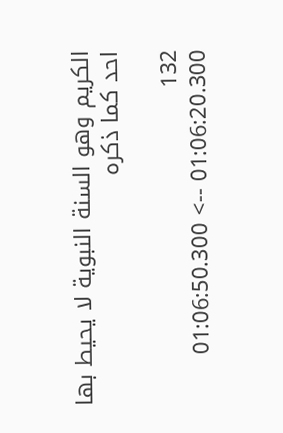الكريم وهو السنة النبوية لا يحيط بها احد كما ذكره

132
01:06:20.300 --> 01:06:50.300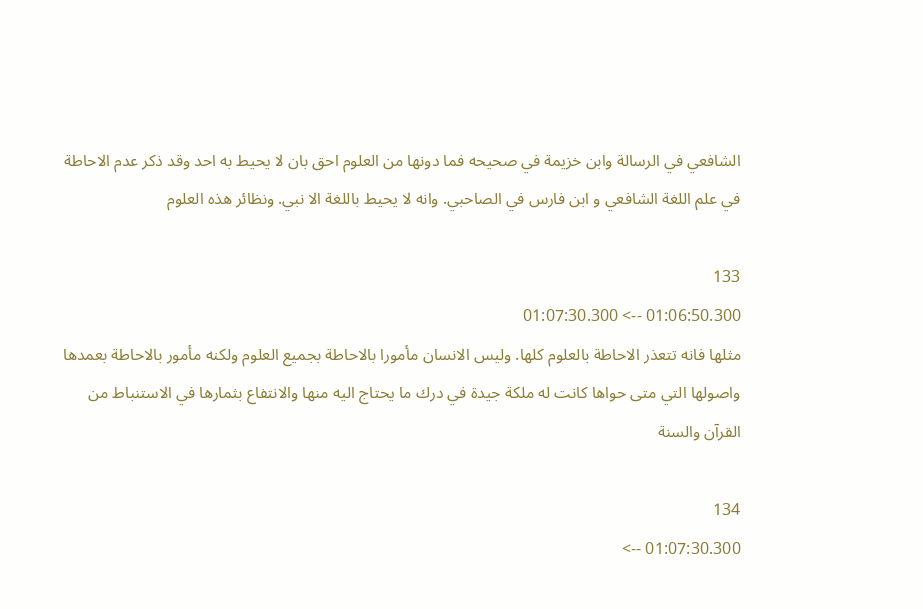الشافعي في الرسالة وابن خزيمة في صحيحه فما دونها من العلوم احق بان لا يحيط به احد وقد ذكر عدم الاحاطة في علم اللغة الشافعي و ابن فارس في الصاحبي. وانه لا يحيط باللغة الا نبي. ونظائر هذه العلوم

133
01:06:50.300 --> 01:07:30.300
مثلها فانه تتعذر الاحاطة بالعلوم كلها. وليس الانسان مأمورا بالاحاطة بجميع العلوم ولكنه مأمور بالاحاطة بعمدها واصولها التي متى حواها كانت له ملكة جيدة في درك ما يحتاج اليه منها والانتفاع بثمارها في الاستنباط من القرآن والسنة

134
01:07:30.300 -->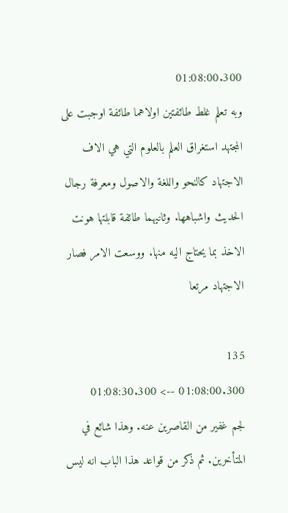01:08:00.300
وبه تعلم غلط طائفتين اولاهما طائفة اوجبت على المجتهد استغراق العلم بالعلوم التي هي الاف الاجتهاد كالنحو واللغة والاصول ومعرفة رجال الحديث واشباهها. وثانيهما طائفة قابلتها هونت الاخذ بما يحتاج اليه منها. ووسعت الامر فصار الاجتهاد مرتعا

135
01:08:00.300 --> 01:08:30.300
لجم غفير من القاصرين عنه. وهذا شائع في المتأخرين. ثم ذكر من قواعد هذا الباب انه ليس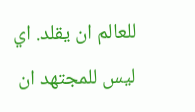للعالم ان يقلد. اي ليس للمجتهد ان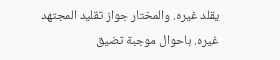يقلد غيره. والمختار جواز تقليد المجتهد غيره. باحوال موجبة تضيق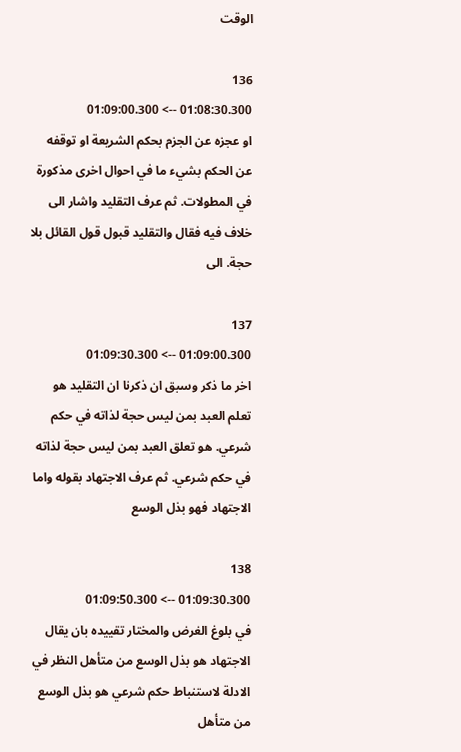الوقت

136
01:08:30.300 --> 01:09:00.300
او عجزه عن الجزم بحكم الشريعة او توقفه عن الحكم بشيء ما في احوال اخرى مذكورة في المطولات. ثم عرف التقليد واشار الى خلاف فيه فقال والتقليد قبول قول القائل بلا حجة. الى

137
01:09:00.300 --> 01:09:30.300
اخر ما ذكر وسبق ان ذكرنا ان التقليد هو تعلم العبد بمن ليس حجة لذاته في حكم شرعي. هو تعلق العبد بمن ليس حجة لذاته في حكم شرعي. ثم عرف الاجتهاد بقوله واما الاجتهاد فهو بذل الوسع

138
01:09:30.300 --> 01:09:50.300
في بلوغ الغرض والمختار تقييده بان يقال الاجتهاد هو بذل الوسع من متأهل النظر في الادلة لاستنباط حكم شرعي هو بذل الوسع من متأهل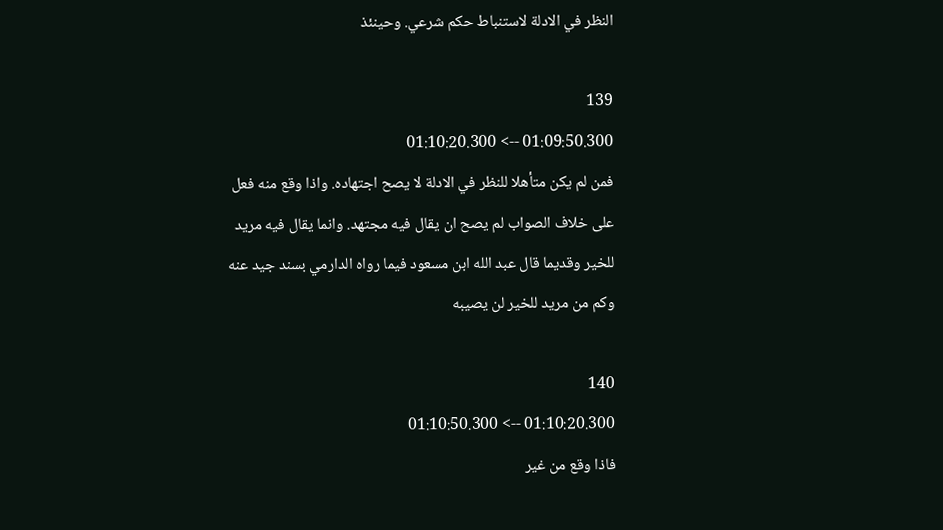النظر في الادلة لاستنباط حكم شرعي. وحينئذ

139
01:09:50.300 --> 01:10:20.300
فمن لم يكن متأهلا للنظر في الادلة لا يصح اجتهاده. واذا وقع منه فعل على خلاف الصواب لم يصح ان يقال فيه مجتهد. وانما يقال فيه مريد للخير وقديما قال عبد الله ابن مسعود فيما رواه الدارمي بسند جيد عنه وكم من مريد للخير لن يصيبه

140
01:10:20.300 --> 01:10:50.300
فاذا وقع من غير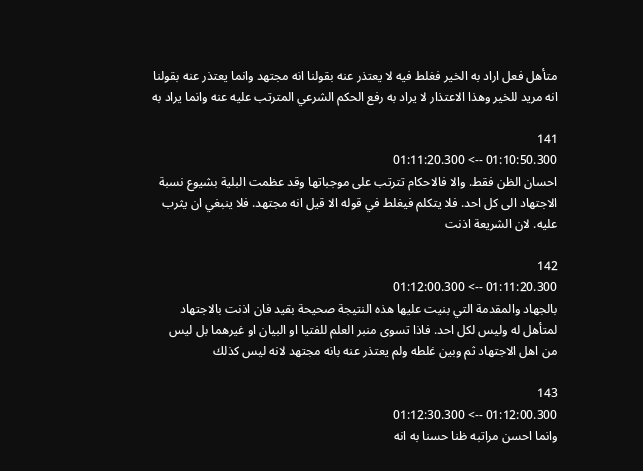متأهل فعل اراد به الخير فغلط فيه لا يعتذر عنه بقولنا انه مجتهد وانما يعتذر عنه بقولنا انه مريد للخير وهذا الاعتذار لا يراد به رفع الحكم الشرعي المترتب عليه عنه وانما يراد به

141
01:10:50.300 --> 01:11:20.300
احسان الظن فقط. والا فالاحكام تترتب على موجباتها وقد عظمت البلية بشيوع نسبة الاجتهاد الى كل احد. فلا يتكلم فيغلط في قوله الا قيل انه مجتهد. فلا ينبغي ان يثرب عليه. لان الشريعة اذنت

142
01:11:20.300 --> 01:12:00.300
بالجهاد والمقدمة التي بنيت عليها هذه النتيجة صحيحة بقيد فان اذنت بالاجتهاد لمتأهل له وليس لكل احد. فاذا تسوى منبر العلم للفتيا او البيان او غيرهما بل ليس من اهل الاجتهاد ثم وبين غلطه ولم يعتذر عنه بانه مجتهد لانه ليس كذلك

143
01:12:00.300 --> 01:12:30.300
وانما احسن مراتبه ظنا حسنا به انه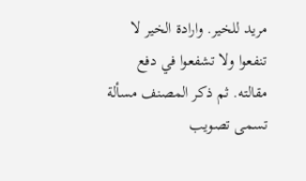مريد للخير. وارادة الخير لا تنفعوا ولا تشفعوا في دفع مقالته. ثم ذكر المصنف مسألة تسمى تصويب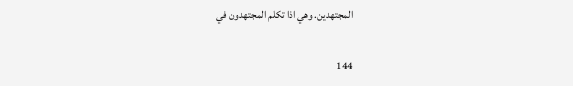المجتهدين. وهي اذا تكلم المجتهدون في

144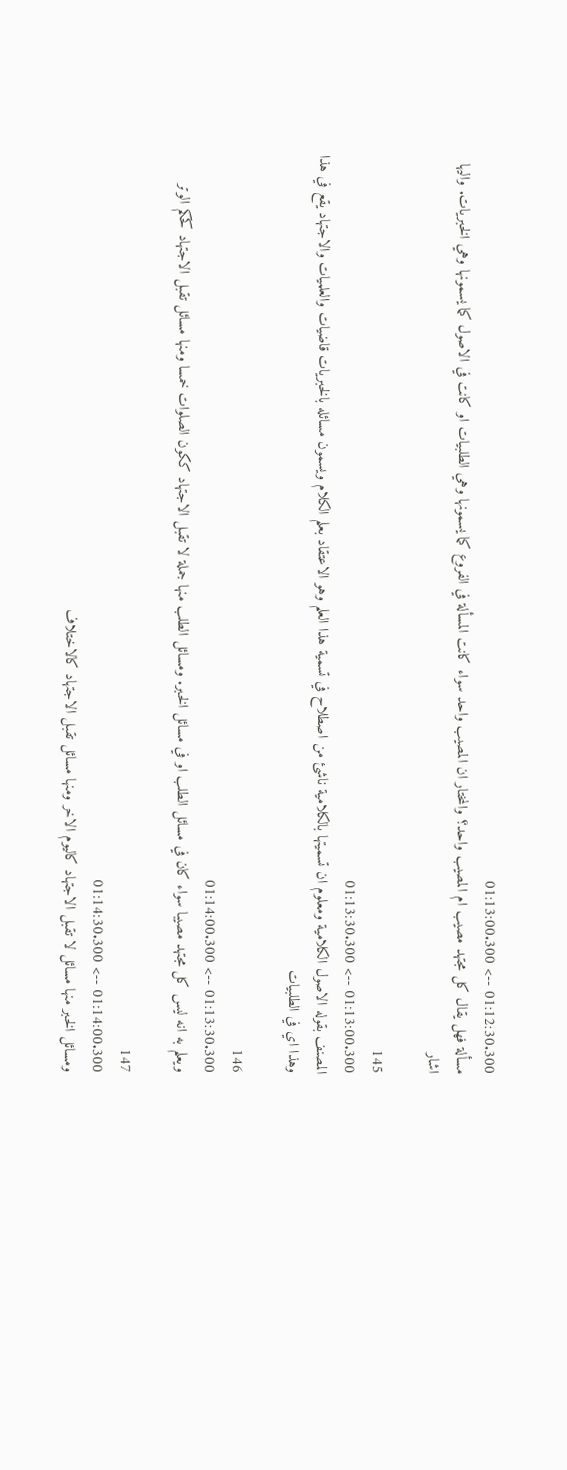01:12:30.300 --> 01:13:00.300
مسألة فهل يقال كل مجتهد مصيب ام المصيب واحد؟ والمختار ان المصيب واحد سواء كانت المسألة في الفروع كما يسمونها وهي الطلبيات او كانت في الاصول كما يسمونها وهي الخبريات. واليها اشار

145
01:13:00.300 --> 01:13:30.300
المصنف بقوله الاصول الكلامية ومعلوم ان تسميتها بالكلامية ناشئ من اصطلاح في تسمية هذا العلم وهو الاعتقاد بعلم الكلام ويسمون مسائله بالخبريات قاضيات والعلميات والاجتهاد يقع في هذا وهذا اي في الطلبيات

146
01:13:30.300 --> 01:14:00.300
ويعلم به انه ليس كل مجتهد مصيبا سواء كان في مسائل الطلب او في مسائل الخبر. ومسائل الطلب منها جملة لا تقبل الاجتهاد ككون الصلوات خمسا ومنها مسائل تقبل الاجتهاد كحكم الوتر

147
01:14:00.300 --> 01:14:30.300
ومسائل الخبر منها مسائل لا تقبل الاجتهاد كاليوم الاخر ومنها مسائل تقبل الاجتهاد كالاختلاف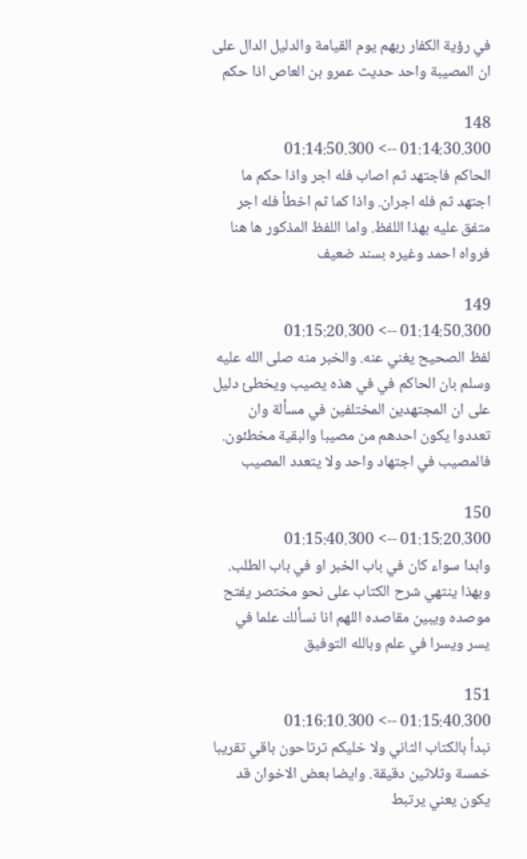في رؤية الكفار ربهم يوم القيامة والدليل الدال على ان المصيبة واحد حديث عمرو بن العاص اذا حكم

148
01:14:30.300 --> 01:14:50.300
الحاكم فاجتهد ثم اصاب فله اجر واذا حكم ما اجتهد ثم فله اجران. واذا كما ثم اخطأ فله اجر متفق عليه بهذا اللفظ. واما اللفظ المذكور ها هنا فرواه احمد وغيره بسند ضعيف

149
01:14:50.300 --> 01:15:20.300
لفظ الصحيح يغني عنه. والخبر منه صلى الله عليه وسلم بان الحاكم في في هذه يصيب ويخطئ دليل على ان المجتهدين المختلفين في مسألة وان تعددوا يكون احدهم من مصيبا والبقية مخطئون. فالمصيب في اجتهاد واحد ولا يتعدد المصيب

150
01:15:20.300 --> 01:15:40.300
وابدا سواء كان في باب الخبر او في باب الطلب. وبهذا ينتهي شرح الكتاب على نحو مختصر يفتح موصده ويبين مقاصده اللهم انا نسألك علما في يسر ويسرا في علم وبالله التوفيق

151
01:15:40.300 --> 01:16:10.300
نبدأ بالكتاب الثاني ولا خليكم ترتاحون باقي تقريبا خمسة وثلاثين دقيقة. وايضا بعض الاخوان قد يكون يعني يرتبط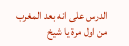الدرس على انه بعد المغرب من اول مرة يا شيخ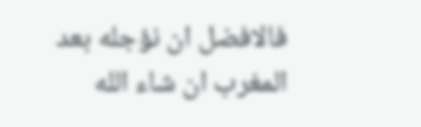فالافضل ان نؤجله بعد المغرب ان شاء الله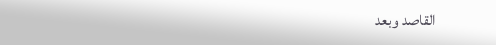القاصد وبعد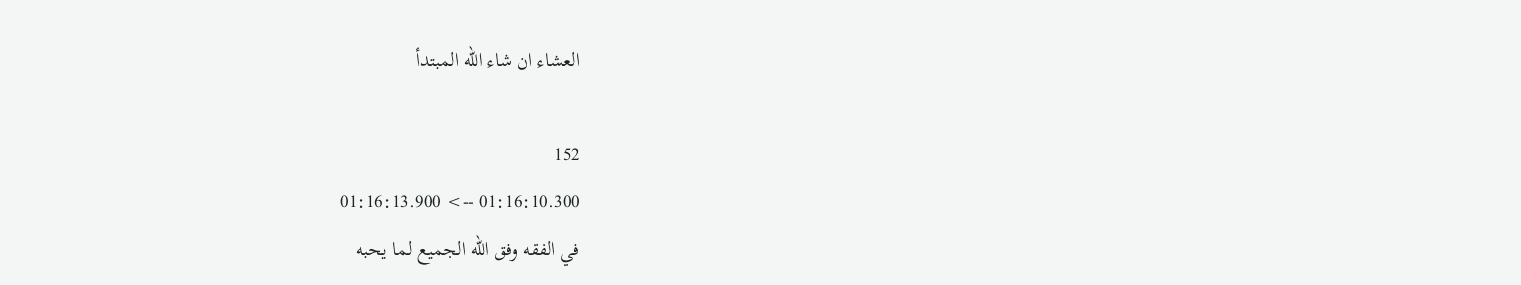العشاء ان شاء الله المبتدأ

152
01:16:10.300 --> 01:16:13.900
في الفقه وفق الله الجميع لما يحبه